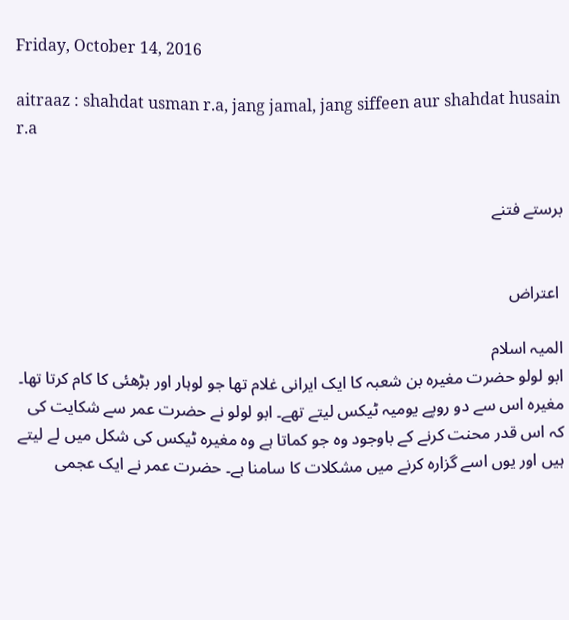Friday, October 14, 2016

aitraaz : shahdat usman r.a, jang jamal, jang siffeen aur shahdat husain r.a


برستے فتنے


 اعتراض

المیہ اسلام
ابو لولو حضرت مغیرہ بن شعبہ کا ایک ایرانی غلام تھا جو لوہار اور بڑھئی کا کام کرتا تھا۔ مغیرہ اس سے دو روپے یومیہ ٹیکس لیتے تھے۔ ابو لولو نے حضرت عمر سے شکایت کی کہ اس قدر محنت کرنے کے باوجود وہ جو کماتا ہے وہ مغیرہ ٹیکس کی شکل میں لے لیتے ہیں اور یوں اسے گزارہ کرنے میں مشکلات کا سامنا ہے۔ حضرت عمر نے ایک عجمی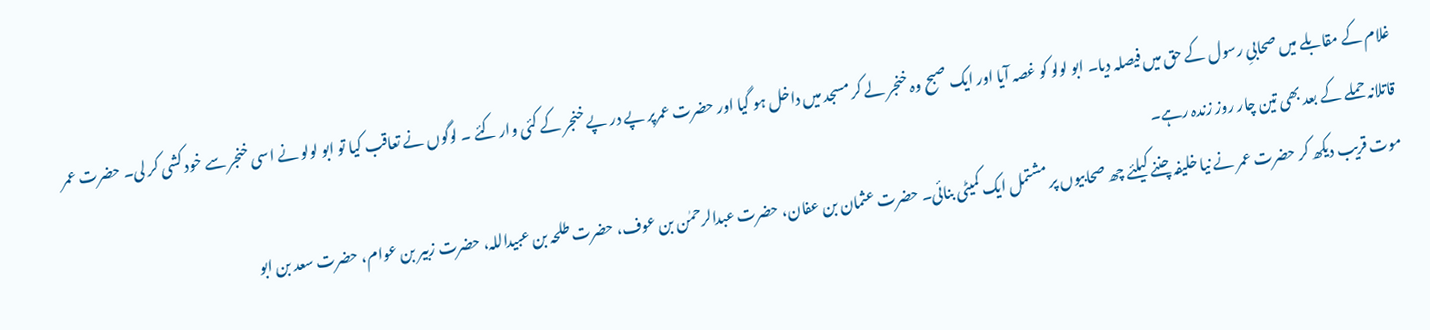غلام کے مقابلے میں صحابیِ رسول کے حق میں فیصلہ دیا۔ ابو لولو کو غصہ آیا اور ایک صبح وہ خنجر لے کر مسجد میں داخل ہو گیا اور حضرت عمرپر پے در پے خنجر کے کئی وار کئے ۔ لوگوں نے تعاقب کیا تو ابو لولو نے اسی خنجر سے خود کشی کر لی۔ حضرت عمر قاتلانہ حملے کے بعد بھی تین چار روز زندہ رہے۔
موت قریب دیکھ کر حضرت عمر نے نیا خلیفہ چننے کیلئے چھ صحابیوں پر مشتمل ایک کمیٹی بنائی۔ حضرت عثمان بن عفان، حضرت عبدالرحمٰن بن عوف، حضرت طلحہ بن عبیداللہ، حضرت زبیر بن عوام، حضرت سعد بن ابو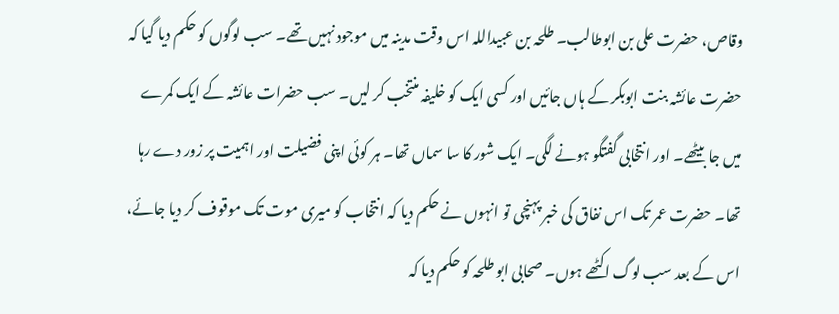وقاص، حضرت علی بن ابوطالب۔ طلحہ بن عبیداللہ اس وقت مدینہ میں موجود نہیں تھے۔ سب لوگوں کو حکم دیا گیا کہ حضرت عائشہ بنت ابوبکر کے ہاں جائیں اور کسی ایک کو خلیفہ منتخب کر لیں۔ سب حضرات عائشہ کے ایک کمرے میں جا بیٹھے۔ اور انتخابی گفتگو ہونے لگی۔ ایک شور کا سا سماں تھا۔ ہر کوئی اپنی فضیلت اور اہمیت پر زور دے رہا تھا۔ حضرت عمر تک اس نفاق کی خبر پہنچی تو انہوں نے حکم دیا کہ انتخاب کو میری موت تک موقوف کر دیا جائے، اس کے بعد سب لوگ اکٹھے ہوں۔ صحابی ابو طلحہ کو حکم دیا کہ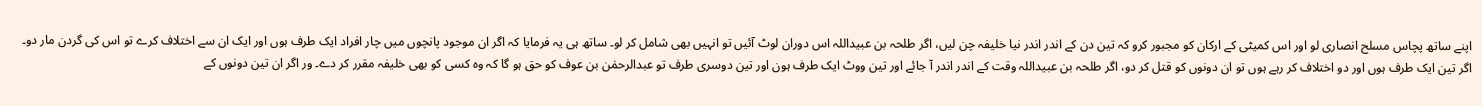اپنے ساتھ پچاس مسلح انصاری لو اور اس کمیٹی کے ارکان کو مجبور کرو کہ تین دن کے اندر اندر نیا خلیفہ چن لیں، اگر طلحہ بن عبیداللہ اس دوران لوٹ آئیں تو انہیں بھی شامل کر لو۔ ساتھ ہی یہ فرمایا کہ اگر ان موجود پانچوں میں چار افراد ایک طرف ہوں اور ایک ان سے اختلاف کرے تو اس کی گردن مار دو۔ اگر تین ایک طرف ہوں اور دو اختلاف کر رہے ہوں تو ان دونوں کو قتل کر دو، اگر طلحہ بن عبیداللہ وقت کے اندر اندر آ جائے اور تین ووٹ ایک طرف ہون اور تین دوسری طرف تو عبدالرحمٰن بن عوف کو حق ہو گا کہ وہ کسی کو بھی خلیفہ مقرر کر دے۔ ور اگر ان تین دونوں کے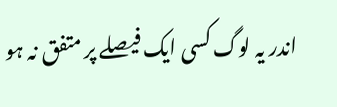اندر یہ لوگ کسی ایک فیصلے پر متفق نہ ہو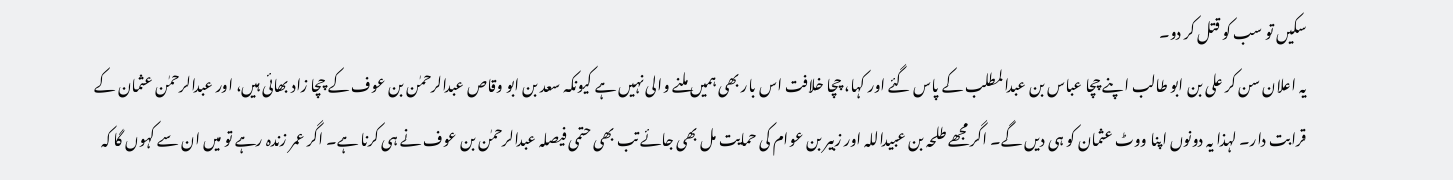سکیں تو سب کو قتل کر دو۔
یہ اعلان سن کر علی بن ابو طالب اپنے چچا عباس بن عبدالمطلب کے پاس گئے اور کہا، چچا خلافت اس بار بھی ہمیں ملنے والی نہیں ہے کیونکہ سعد بن ابو وقاص عبدالرحمٰن بن عوف کے چچا زاد بھائی ہیں، اور عبدالرحمٰن عثمان کے قرابت دار۔ لہذا یہ دونوں اپنا ووٹ عثمان کو ہی دیں گے۔ اگر مجھے طلحہ بن عبیداللہ اور زبیر بن عوام کی حمایت مل بھی جائے تب بھی حتمی فیصلہ عبدالرحمٰن بن عوف نے ہی کرنا ہے۔ اگر عمر زندہ رہے تو میں ان سے کہوں گا کہ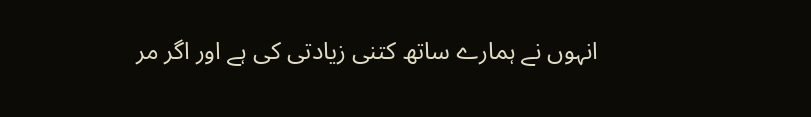انہوں نے ہمارے ساتھ کتنی زیادتی کی ہے اور اگر مر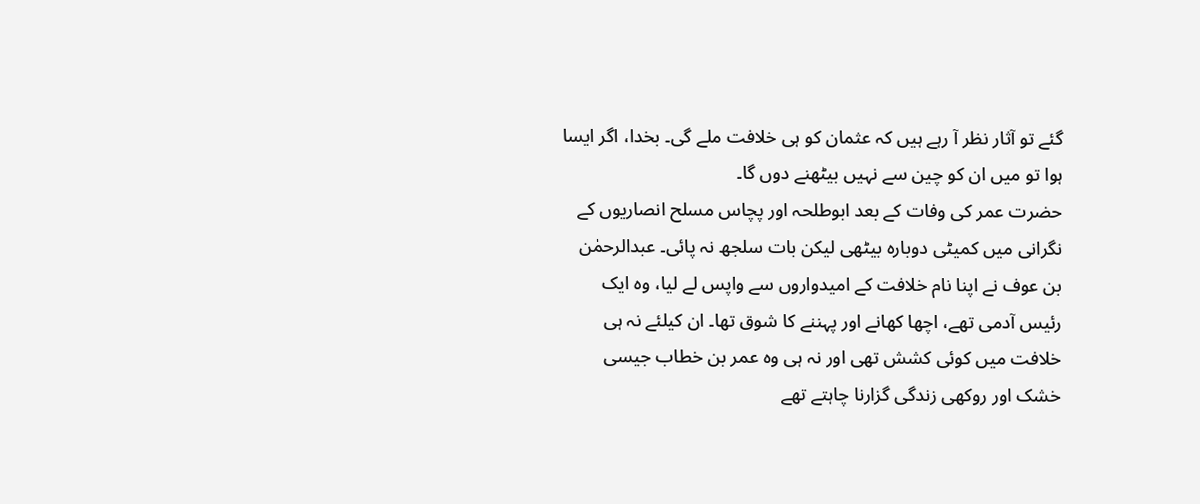گئے تو آثار نظر آ رہے ہیں کہ عثمان کو ہی خلافت ملے گی۔ بخدا، اگر ایسا ہوا تو میں ان کو چین سے نہیں بیٹھنے دوں گا۔
حضرت عمر کی وفات کے بعد ابوطلحہ اور پچاس مسلح انصاریوں کے نگرانی میں کمیٹی دوبارہ بیٹھی لیکن بات سلجھ نہ پائی۔ عبدالرحمٰن بن عوف نے اپنا نام خلافت کے امیدواروں سے واپس لے لیا، وہ ایک رئیس آدمی تھے، اچھا کھانے اور پہننے کا شوق تھا۔ ان کیلئے نہ ہی خلافت میں کوئی کشش تھی اور نہ ہی وہ عمر بن خطاب جیسی خشک اور روکھی زندگی گزارنا چاہتے تھے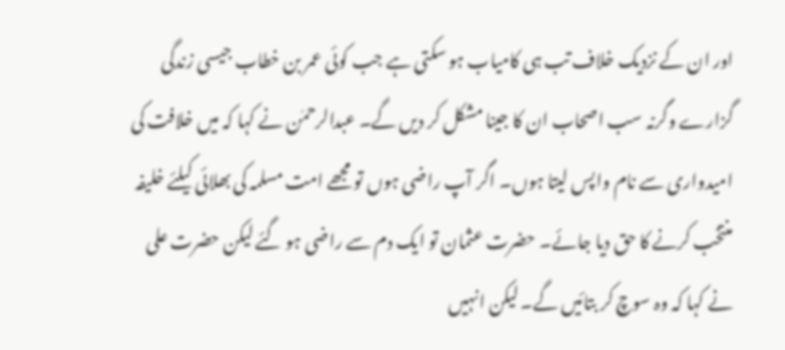اور ان کے نزدیک خلاف تب ہی کامیاب ہو سکتی ہے جب کوئی عمر بن خطاب جیسی زندگی گزارے وگرنہ سب اصحاب ان کا جینا مشکل کر دیں گے۔ عبدالرحمٰن نے کہا کہ میں خلافت کی امیدواری سے نام واپس لیتا ہوں۔ اگر آپ راضی ہوں تو مجھے امت مسلمہ کی بھلائی کیلئے خلیفہ منتخب کرنے کا حق دیا جائے۔ حضرت عثمان تو ایک دم سے راضی ہو گئے لیکن حضرت علی نے کہا کہ وہ سوچ کر بتائیں گے۔ لیکن انہیں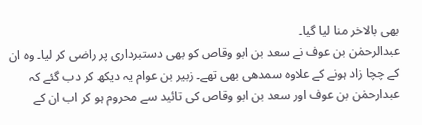بھی بالاخر منا لیا گیا۔
عبدالرحمٰن بن عوف نے سعد بن ابو وقاص کو بھی دستبرداری پر راضی کر لیا۔ وہ ان کے چچا زاد ہونے کے علاوہ سمدھی بھی تھے۔ زبیر بن عوام یہ دیکھ کر دب گئے کہ عبدارحمٰن بن عوف اور سعد بن ابو وقاص کی تائید سے محروم ہو کر اب ان کے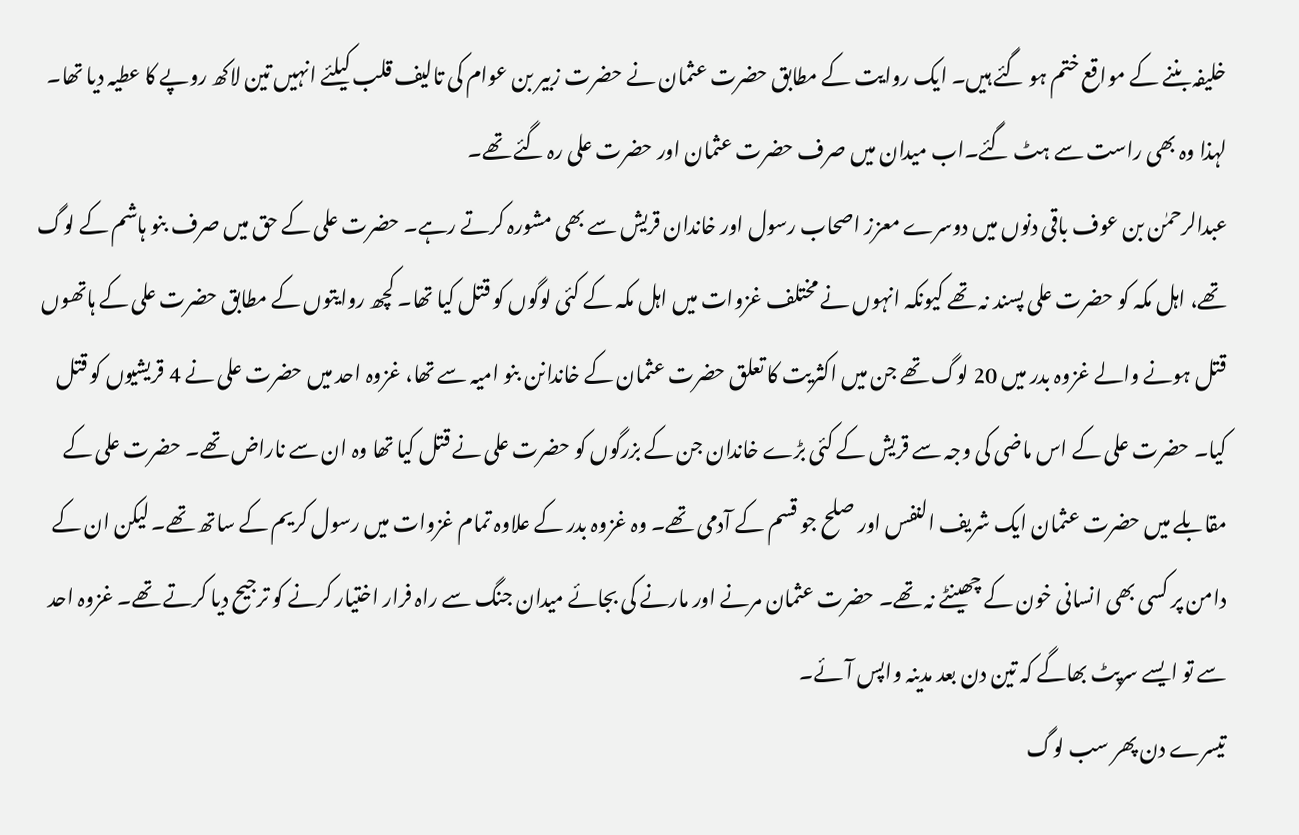خلیفہ بننے کے مواقع ختم ہو گئے ہیں۔ ایک روایت کے مطابق حضرت عثمان نے حضرت زبیر بن عوام کی تالیف قلب کیلئے انہیں تین لاکھ روپے کا عطیہ دیا تھا۔ لہذا وہ بھی راست سے ہٹ گئے۔اب میدان میں صرف حضرت عثمان اور حضرت علی رہ گئے تھے۔
عبدالرحمٰن بن عوف باقی دنوں میں دوسرے معزز اصحاب رسول اور خاندان قریش سے بھی مشورہ کرتے رہے۔ حضرت علی کے حق میں صرف بنو ہاشم کے لوگ تھے، اہل مکہ کو حضرت علی پسند نہ تھے کیونکہ انہوں نے مختلف غزوات میں اہل مکہ کے کئی لوگوں کو قتل کیا تھا۔ کچھ روایتوں کے مطابق حضرت علی کے ہاتھوں قتل ہونے والے غزوہ بدر میں 20 لوگ تھے جن میں اکثریت کا تعلق حضرت عثمان کے خاندانن بنو امیہ سے تھا، غزوہ احد میں حضرت علی نے 4 قریشیوں کو قتل کیا۔ حضرت علی کے اس ماضی کی وجہ سے قریش کے کئی بڑے خاندان جن کے بزرگوں کو حضرت علی نے قتل کیا تھا وہ ان سے ناراض تھے۔ حضرت علی کے مقابلے میں حضرت عثمان ایک شریف النفس اور صلح جو قسم کے آدمی تھے۔ وہ غزوہ بدر کے علاوہ تمام غزوات میں رسول کریم کے ساتھ تھے۔ لیکن ان کے دامن پر کسی بھی انسانی خون کے چھینٹے نہ تھے۔ حضرت عثمان مرنے اور مارنے کی بجائے میدان جنگ سے راہ فرار اختیار کرنے کو ترجیح دیا کرتے تھے۔ غزوہ احد سے تو ایسے سرپٹ بھاگے کہ تین دن بعد مدینہ واپس آئے۔
تیسرے دن پھر سب لوگ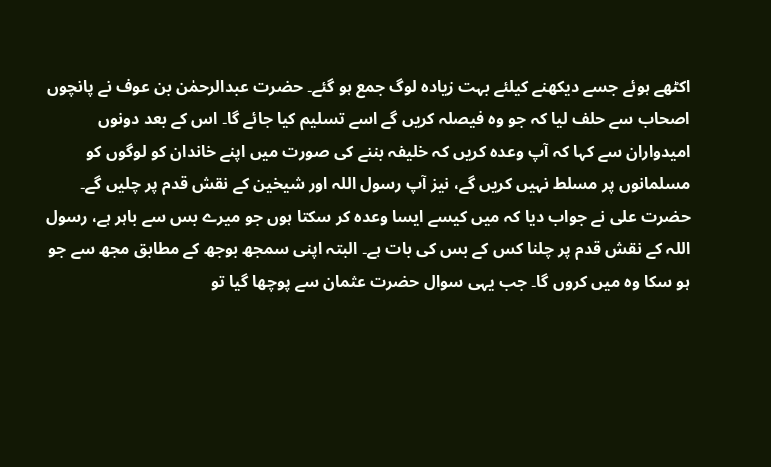اکٹھے ہوئے جسے دیکھنے کیلئے بہت زیادہ لوگ جمع ہو گئے۔ حضرت عبدالرحمٰن بن عوف نے پانچوں اصحاب سے حلف لیا کہ جو وہ فیصلہ کریں گے اسے تسلیم کیا جائے گا۔ اس کے بعد دونوں امیدواران سے کہا کہ آپ وعدہ کریں کہ خلیفہ بننے کی صورت میں اپنے خاندان کو لوگوں کو مسلمانوں پر مسلط نہیں کریں گے، نیز آپ رسول اللہ اور شیخین کے نقش قدم پر چلیں گے۔ حضرت علی نے جواب دیا کہ میں کیسے ایسا وعدہ کر سکتا ہوں جو میرے بس سے باہر ہے، رسول اللہ کے نقش قدم پر چلنا کس کے بس کی بات ہے۔ البتہ اپنی سمجھ بوجھ کے مطابق مجھ سے جو ہو سکا وہ میں کروں گا۔ جب یہی سوال حضرت عثمان سے پوچھا گیا تو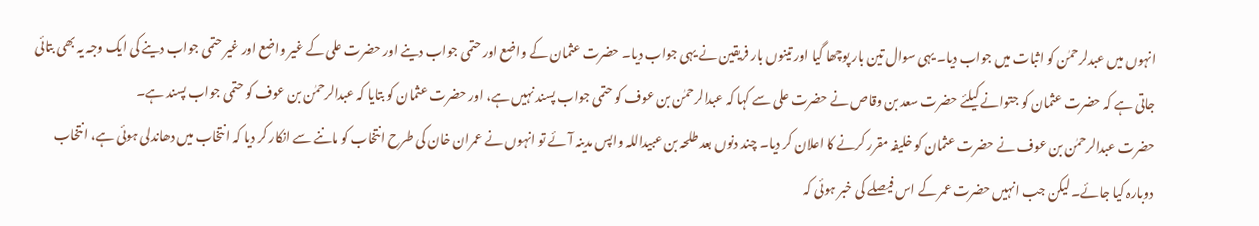انہوں میں عبدلرحمٰن کو اثبات میں جواب دیا۔ یہی سوال تین بار پوچھا گیا اور تینوں بار فریقین نے یہی جواب دیا۔ حضرت عثمان کے واضع اور حتمی جواب دینے اور حضرت علی کے غیر واضع اور غیر حتمی جواب دینے کی ایک وجہ یہ بھی بتائی جاتی ہے کہ حضرت عثمان کو جتوانے کیلئے حضرت سعد بن وقاص نے حضرت علی سے کہا کہ عبدالرحمٰن بن عوف کو حتمی جواب پسند نہیں ہے، اور حضرت عثمان کو بتایا کہ عبدالرحمٰن بن عوف کو حتمی جواب پسند ہے۔
حضرت عبدالرحمٰن بن عوف نے حضرت عثمان کو خلیفہ مقرر کرنے کا اعلان کر دیا۔ چند دنوں بعد طلحہ بن عبیداللہ واپس مدینہ آئے تو انہوں نے عمران خان کی طرح انتخاب کو ماننے سے انکار کر دیا کہ انتخاب میں دھاندلی ہوئی ہے، انتخاب دوبارہ کیا جائے۔ لیکن جب انہیں حضرت عمر کے اس فیصلے کی خبر ہوئی کہ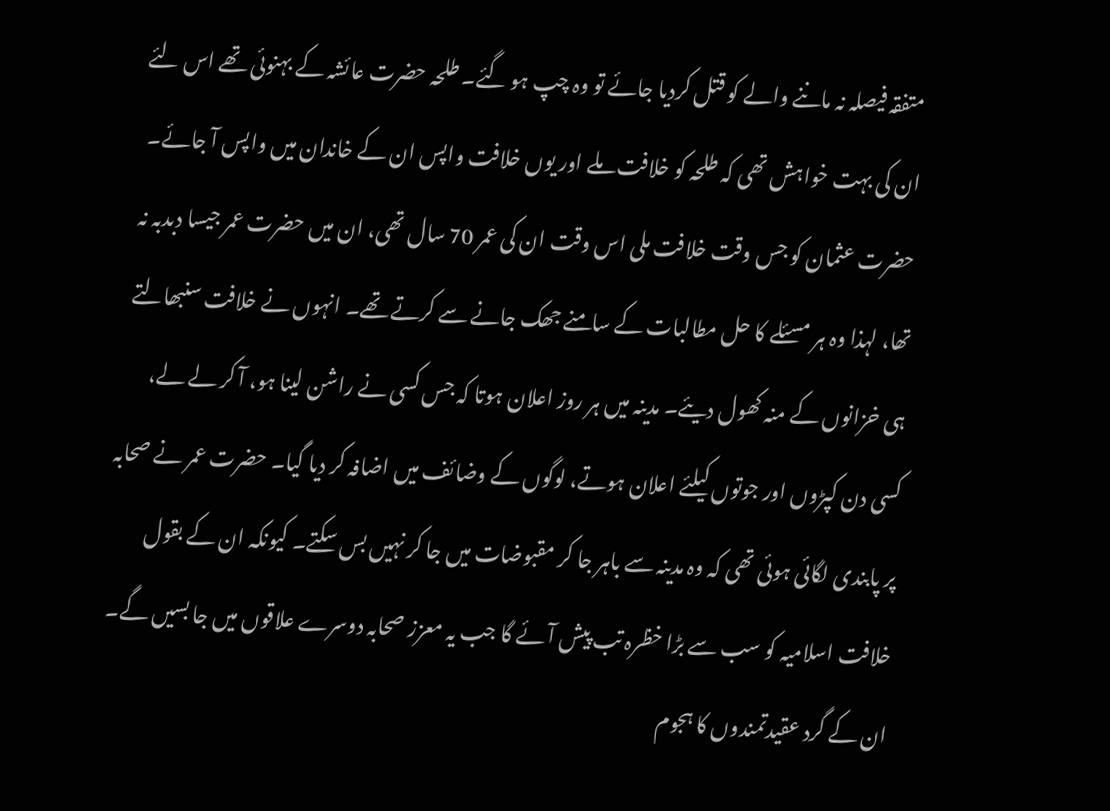متفقہ فیصلہ نہ ماننے والے کو قتل کردیا جائے تو وہ چپ ہو گئے۔ طلحہ حضرت عائشہ کے بہنوئی تھے اس لئے ان کی بہت خواہش تھی کہ طلحہ کو خلافت ملے اور یوں خلافت واپس ان کے خاندان میں واپس آ جائے۔
حضرت عثمان کو جس وقت خلافت ملی اس وقت ان کی عمر 70 سال تھی، ان میں حضرت عمر جیسا دبدبہ نہ تھا، لہذا وہ ہر مسئلے کا حل مطالبات کے سامنے جھک جانے سے کرتے تھے۔ انہوں نے خلافت سنبھالتے ہی خزانوں کے منہ کھول دیئے۔ مدینہ میں ہر روز اعلان ہوتا کہ جس کسی نے راشن لینا ہو، آ کر لے لے، کسی دن کپڑوں اور جوتوں کیلئے اعلان ہوتے، لوگوں کے وضائف میں اضافہ کر دیا گیا۔ حضرت عمر نے صحابہ پر پابندی لگائی ہوئی تھی کہ وہ مدینہ سے باہر جا کر مقبوضات میں جا کر نہیں بس سکتے۔ کیونکہ ان کے بقول خلافت اسلامیہ کو سب سے بڑا خظرہ تب پیش آئے گا جب یہ معزز صحابہ دوسرے علاقوں میں جا بسیں گے۔ ان کے گرد عقیدتمندوں کا ہجوم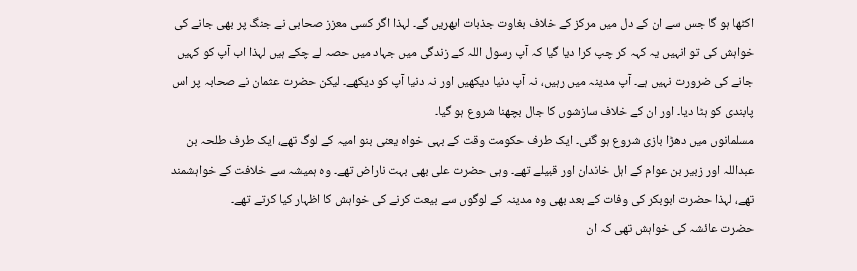اکٹھا ہو گا جس سے ان کے دل میں مرکز کے خلاف بغاوت جذبات ابھریں گے۔ لہذا اگر کسی معزز صحابی نے جنگ پر بھی جانے کی خواہش کی تو انہیں یہ کہہ کر چپ کرا دیا گیا کہ آپ رسول اللہ کے زندگی میں جہاد میں حصہ لے چکے ہیں لہذا اب آپ کو کہیں جانے کی ضرورت نہیں ہے۔ آپ مدینہ میں رہیں، نہ آپ دنیا دیکھیں اور نہ دنیا آپ کو دیکھے۔ لیکن حضرت عثمان نے صحابہ پر اس پابندی کو ہٹا دیا۔ اور ان کے خلاف سازشوں کا جال بچھنا شروع ہو گیا۔
مسلمانوں میں دھڑا بازی شروع ہو گئی۔ ایک طرف حکومت وقت کے بہی خواہ یعنی بنو امیہ کے لوگ تھے، ایک طرف طلحہ بن عبداللہ اور زبیر بن عوام کے اہل خاندان اور قبیلے تھے۔ وہی حضرت علی بھی بہت ناراض تھے۔ وہ ہمیشہ سے خلافت کے خواہشمند تھے، لہذا حضرت ابوبکر کی وفات کے بعد بھی وہ مدینہ کے لوگوں سے بیعت کرنے کی خواہش کا اظہار کیا کرتے تھے۔
حضرت عائشہ کی خواہش تھی کہ ان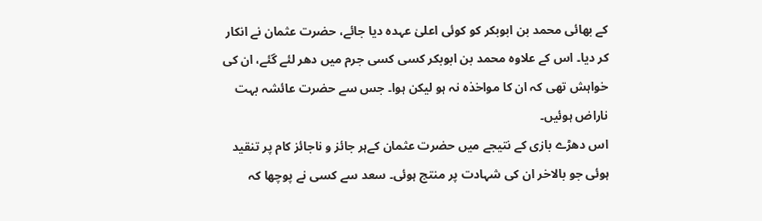کے بھائی محمد بن ابوبکر کو کوئی اعلیٰ عہدہ دیا جائے، حضرت عثمان نے انکار کر دیا۔ اس کے علاوہ محمد بن ابوبکر کسی کسی جرم میں دھر لئے گئے، ان کی خواہش تھی کہ ان کا مواخذہ نہ ہو لیکن ہوا۔ جس سے حضرت عائشہ بہت ناراض ہوئیں۔
اس دھڑے بازی کے نتیجے میں حضرت عثمان کےہر جائز و ناجائز کام پر تنقید ہوئی جو بالاخر ان کی شہادت پر منتج ہوئی۔ سعد سے کسی نے پوچھا کہ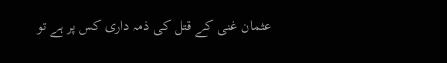عثمان غنی کے قتل کی ذمہ داری کس پر ہے تو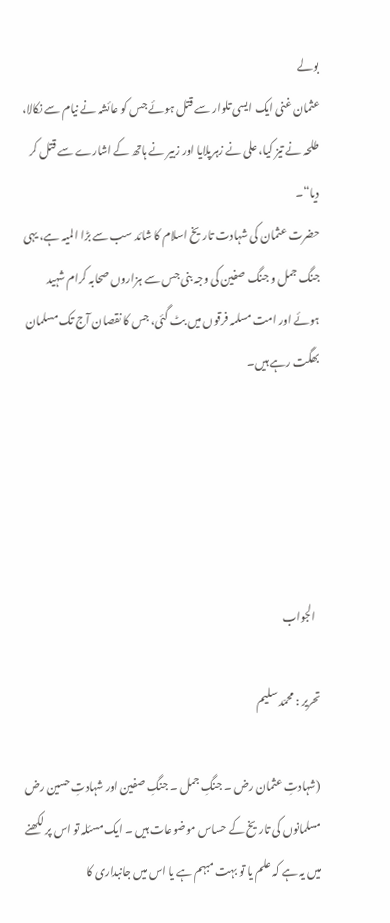بولے
عثمان غنی ایک ایسی تلوار سے قتل ہوئے جس کو عائشہ نے نیام سے نکالا، طلحہ نے تیز کیا، علی نے زہرپلایا اور زبیر نے ہاتھ کے اشارے سے قتل کر دیا“۔
حضرت عثمان کی شہادت تاریخ اسلام کا شائد سب سے بڑا المیہ ہے، یہی جنگ جمل و جنگ صفین کی وجہ بنی جس سے ہزاروں صحابہ کرام شہید ہوئے اور امت مسلمہ فرقوں میں بٹ گئی، جس کا نقصان آج تک مسلمان بھگت رہے ہیں۔





  الجواب

تحریر : محمّد سلیم

(شہادتِ عثمان رض ۔ جنگِ جمل ۔ جنگِ صفین اور شہادتِ حسین رض مسلمانوں کی تاریخ کے حساس موضوعات ہیں ۔ ایک مسئلہ تو اس پر لکھنے میں یہ ہے کہ علم یا تو بہت مبہم ہے یا اس میں جانبداری کا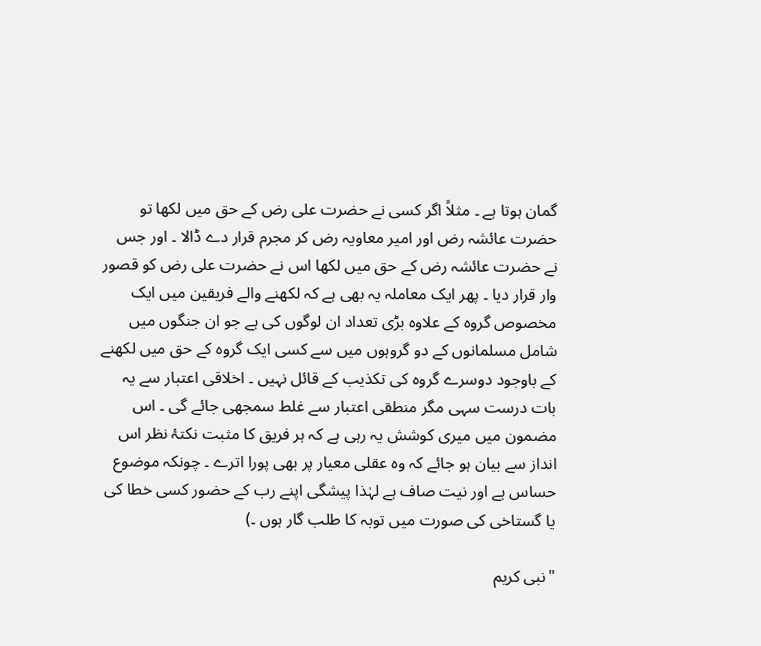گمان ہوتا ہے ۔ مثلاً اگر کسی نے حضرت علی رض کے حق میں لکھا تو حضرت عائشہ رض اور امیر معاویہ رض کر مجرم قرار دے ڈالا ۔ اور جس نے حضرت عائشہ رض کے حق میں لکھا اس نے حضرت علی رض کو قصور وار قرار دیا ۔ پھر ایک معاملہ یہ بھی ہے کہ لکھنے والے فریقین میں ایک مخصوص گروہ کے علاوہ بڑی تعداد ان لوگوں کی ہے جو ان جنگوں میں شامل مسلمانوں کے دو گروہوں میں سے کسی ایک گروہ کے حق میں لکھنے کے باوجود دوسرے گروہ کی تکذیب کے قائل نہیں ۔ اخلاقی اعتبار سے یہ بات درست سہی مگر منطقی اعتبار سے غلط سمجھی جائے گی ۔ اس مضمون میں میری کوشش یہ رہی ہے کہ ہر فریق کا مثبت نکتۂ نظر اس انداز سے بیان ہو جائے کہ وہ عقلی معیار پر بھی پورا اترے ۔ چونکہ موضوع حساس ہے اور نیت صاف ہے لہٰذا پیشگی اپنے رب کے حضور کسی خطا کی یا گستاخی کی صورت میں توبہ کا طلب گار ہوں ۔)

"نبی کریم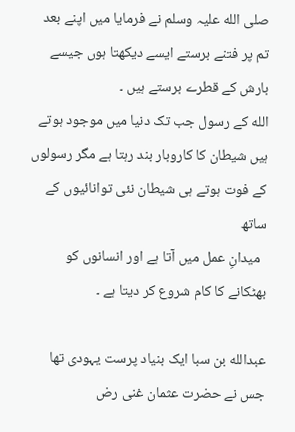صلی الله علیہ وسلم نے فرمایا میں اپنے بعد تم پر فتنے برستے ایسے دیکھتا ہوں جیسے بارش کے قطرے برستے ہیں ۔
الله کے رسول جب تک دنیا میں موجود ہوتے ہیں شیطان کا کاروبار بند رہتا ہے مگر رسولوں کے فوت ہوتے ہی شیطان نئی توانائیوں کے ساتھ
  میدانِ عمل میں آتا ہے اور انسانوں کو بھٹکانے کا کام شروع کر دیتا ہے ۔

عبدالله بن سبا ایک بنیاد پرست یہودی تھا جس نے حضرت عثمان غنی رض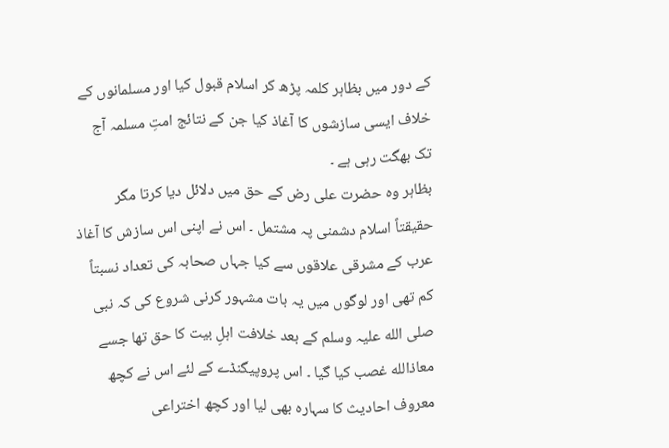کے دور میں بظاہر کلمہ پڑھ کر اسلام قبول کیا اور مسلمانوں کے خلاف ایسی سازشوں کا آغاذ کیا جن کے نتائج امتِ مسلمہ آج تک بھگت رہی ہے ۔
بظاہر وہ حضرت علی رض کے حق میں دلائل دیا کرتا مگر حقیقتاً اسلام دشمنی پہ مشتمل ۔ اس نے اپنی اس سازش کا آغاذ عرب کے مشرقی علاقوں سے کیا جہاں صحابہ کی تعداد نسبتاً کم تھی اور لوگوں میں یہ بات مشہور کرنی شروع کی کہ نبی صلی الله علیہ وسلم کے بعد خلافت اہلِ بیت کا حق تھا جسے معاذالله غصب کیا گیا ۔ اس پروپیگنڈے کے لئے اس نے کچھ معروف احادیث کا سہارہ بھی لیا اور کچھ اختراعی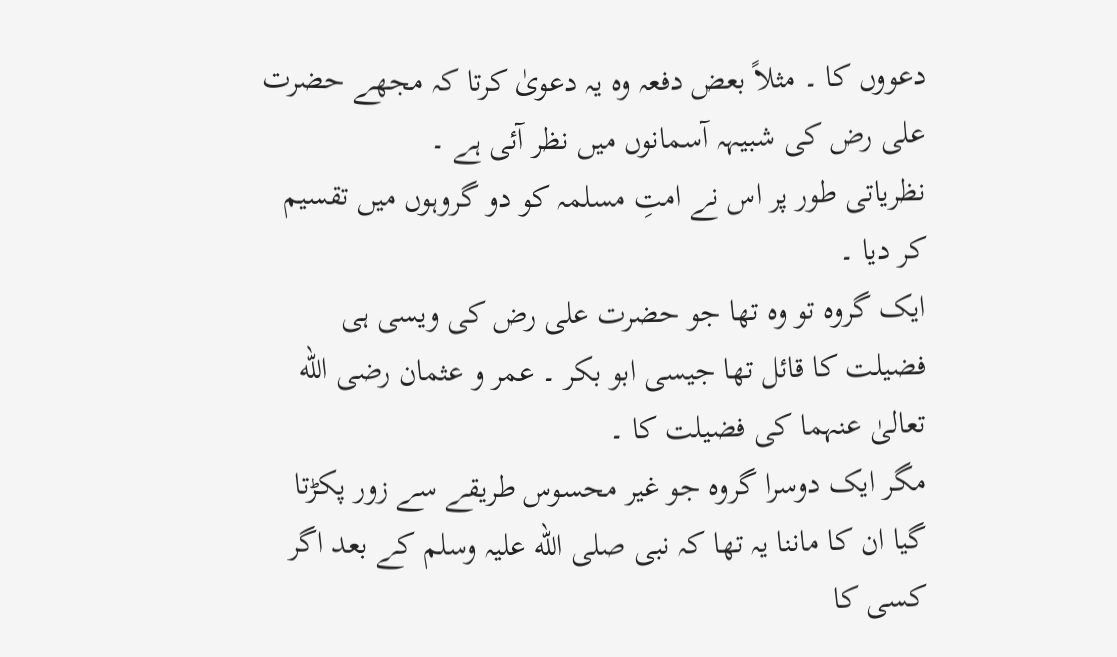دعووں کا ۔ مثلاً بعض دفعہ وہ یہ دعویٰ کرتا کہ مجھے حضرت علی رض کی شبیہہ آسمانوں میں نظر آئی ہے ۔
نظریاتی طور پر اس نے امتِ مسلمہ کو دو گروہوں میں تقسیم کر دیا ۔
ایک گروہ تو وہ تھا جو حضرت علی رض کی ویسی ہی فضیلت کا قائل تھا جیسی ابو بکر ۔ عمر و عثمان رضی الله تعالیٰ عنہما کی فضیلت کا ۔
مگر ایک دوسرا گروہ جو غیر محسوس طریقے سے زور پکڑتا گیا ان کا ماننا یہ تھا کہ نبی صلی الله علیہ وسلم کے بعد اگر کسی کا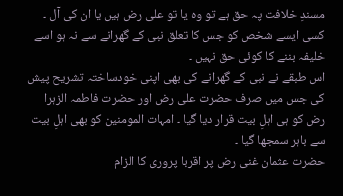مسندِ خلافت پہ حق ہے تو وہ یا تو علی رض ہیں یا ان کی آل ۔ کسی ایسے شخص کو جس کا تعلق نبی کے گھرانے سے نہ ہو اسے خلیفہ بننے کا کوئی حق نہیں ۔
اس طبقے نے نبی کے گھرانے کی بھی اپنی خودساختہ تشریح پیش کی جس میں صرف حضرت علی رض اور حضرت فاطمہ الزہرا رض کو ہی اہلِ بیت قرار دیا گیا ۔ امہات المومنین کو بھی اہلِ بیت سے باہر سمجھا گیا ۔
حضرت عثمان غنی رض پر اقربا پروری کا الزام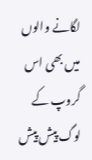لگانے والوں میں بھی اس گروپ کے لوگ پیش پیش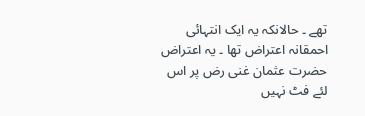تھے ۔ حالانکہ یہ ایک انتہائی احمقانہ اعتراض تھا ۔ یہ اعتراض حضرت عثمان غنی رض پر اس لئے فٹ نہیں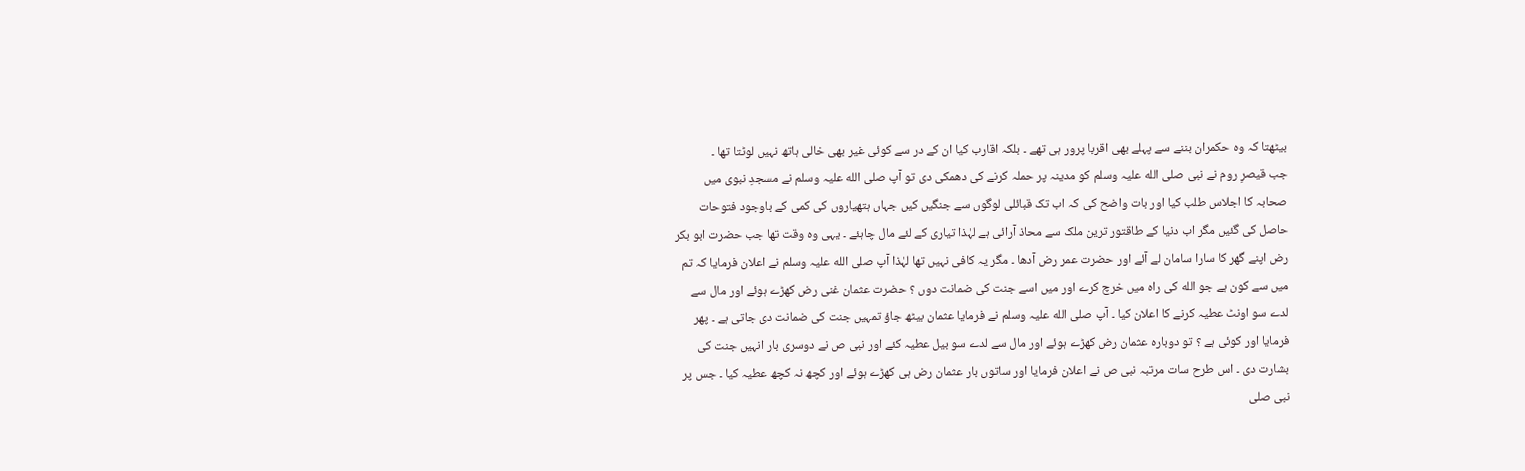بیٹھتا کہ وہ حکمران بننے سے پہلے بھی اقربا پرور ہی تھے ۔ بلکہ اقارب کیا ان کے در سے کوئی غیر بھی خالی ہاتھ نہیں لوٹتا تھا ۔
جب قیصرِ روم نے نبی صلی الله علیہ وسلم کو مدینہ پر حملہ کرنے کی دھمکی دی تو آپ صلی الله علیہ وسلم نے مسجدِ نبوی میں صحابہ کا اجلاس طلب کیا اور بات واضح کی کہ اب تک قبائلی لوگوں سے جنگیں کیں جہاں ہتھیاروں کی کمی کے باوجود فتوحات حاصل کی گئیں مگر اب دنیا کے طاقتور ترین ملک سے محاذ آرائی ہے لہٰذا تیاری کے لئے مال چاہئے ۔ یہی وہ وقت تھا جب حضرت ابو بکر رض اپنے گھر کا سارا سامان لے آئے اور حضرت عمر رض آدھا ۔ مگر یہ کافی نہیں تھا لہٰذا آپ صلی الله علیہ وسلم نے اعلان فرمایا کہ تم میں سے کون ہے جو الله کی راہ میں خرچ کرے اور میں اسے جنت کی ضمانت دوں ؟ حضرت عثمان غنی رض کھڑے ہوئے اور مال سے لدے سو اونٹ عطیہ کرنے کا اعلان کیا ۔ آپ صلی الله علیہ وسلم نے فرمایا عثمان بیٹھ جاؤ تمہیں جنت کی ضمانت دی جاتی ہے ۔ پھر فرمایا اور کوئی ہے ؟ تو دوبارہ عثمان رض کھڑے ہوئے اور مال سے لدے سو بیل عطیہ کئے اور نبی ص نے دوسری بار انہیں جنت کی بشارت دی ۔ اس طرح سات مرتبہ نبی ص نے اعلان فرمایا اور ساتوں بار عثمان رض ہی کھڑے ہوئے اور کچھ نہ کچھ عطیہ کیا ۔ جس پر نبی صلی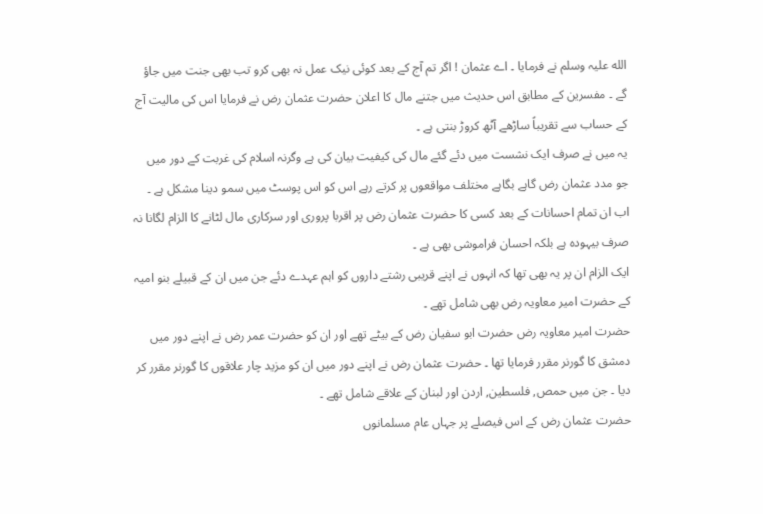الله علیہ وسلم نے فرمایا ۔ اے عثمان ! اگر تم آج کے بعد کوئی نیک عمل نہ بھی کرو تب بھی جنت میں جاؤ گے ۔ مفسرین کے مطابق اس حدیث میں جتنے مال کا اعلان حضرت عثمان رض نے فرمایا اس کی مالیت آج کے حساب سے تقریباً ساڑھے آٹھ کروڑ بنتی ہے ۔
یہ میں نے صرف ایک نشست میں دئے گئے مال کی کیفیت بیان کی ہے وگرنہ اسلام کی غربت کے دور میں جو مدد عثمان رض گاہے بگاہے مختلف مواقعوں پر کرتے رہے اس کو اس پوسٹ میں سمو دینا مشکل ہے ۔
اب ان تمام احسانات کے بعد کسی کا حضرت عثمان رض پر اقربا پروری اور سرکاری مال لٹانے کا الزام لگانا نہ صرف بیہودہ ہے بلکہ احسان فراموشی بھی ہے ۔
ایک الزام ان پر یہ بھی تھا کہ انہوں نے اپنے قریبی رشتے داروں کو اہم عہدے دئے جن میں ان کے قبیلے بنو امیہ کے حضرت امیر معاویہ رض بھی شامل تھے ۔
حضرت امیر معاویہ رض حضرت ابو سفیان رض کے بیٹے تھے اور ان کو حضرت عمر رض نے اپنے دور میں دمشق کا گورنر مقرر فرمایا تھا ۔ حضرت عثمان رض نے اپنے دور میں ان کو مزید چار علاقوں کا گورنر مقرر کر دیا ۔ جن میں حمص, فلسطین, اردن اور لبنان کے علاقے شامل تھے ۔
حضرت عثمان رض کے اس فیصلے پر جہاں عام مسلمانوں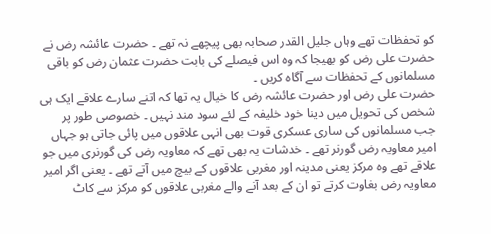کو تحفظات تھے وہاں جلیل القدر صحابہ بھی پیچھے نہ تھے ۔ حضرت عائشہ رض نے حضرت علی رض کو بھیجا کہ وہ اس فیصلے کی بابت حضرت عثمان رض کو باقی مسلمانوں کے تحفظات سے آگاہ کریں ۔
حضرت علی رض اور حضرت عائشہ رض کا خیال یہ تھا کہ اتنے سارے علاقے ایک ہی شخص کی تحویل میں دینا خود خلیفہ کے لئے سود مند نہیں ۔ خصوصی طور پر جب مسلمانوں کی ساری عسکری قوت بھی انہی علاقوں میں پائی جاتی ہو جہاں امیر معاویہ رض گورنر تھے ۔ خدشات یہ بھی تھے کہ معاویہ رض کی گورنری میں جو علاقے تھے وہ مرکز یعنی مدینہ اور مغربی علاقوں کے بیچ میں آتے تھے ۔ یعنی اگر امیر معاویہ رض بغاوت کرتے تو ان کے بعد آنے والے مغربی علاقوں کو مرکز سے کاٹ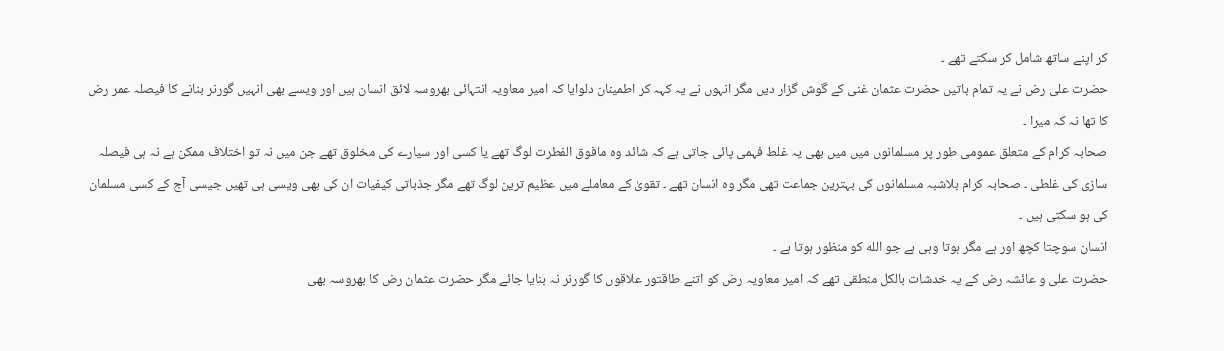کر اپنے ساتھ شامل کر سکتے تھے ۔
حضرت علی رض نے یہ تمام باتیں حضرت عثمان غنی کے گوش گزار دیں مگر انہوں نے یہ کہہ کر اطمینان دلوایا کہ امیر معاویہ انتہائی بھروسہ لائق انسان ہیں اور ویسے بھی انہیں گورنر بنانے کا فیصلہ عمر رض کا تھا نہ کہ میرا ۔
صحابہ کرام کے متعلق عمومی طور پر مسلمانوں میں میں بھی یہ غلط فہمی پائی جاتی ہے کہ شائد وہ مافوق الفطرت لوگ تھے یا کسی اور سیارے کی مخلوق تھے جن میں نہ تو اختلاف ممکن ہے نہ ہی فیصلہ سازی کی غلطی ۔ صحابہ کرام بلاشبہ مسلمانوں کی بہترین جماعت تھی مگر وہ انسان تھے ۔ تقویٰ کے معاملے میں عظیم ترین لوگ تھے مگر جذباتی کیفیات ان کی بھی ویسی ہی تھیں جیسی آج کے کسی مسلمان کی ہو سکتی ہیں ۔
انسان سوچتا کچھ اور ہے مگر ہوتا وہی ہے جو الله کو منظور ہوتا ہے ۔
حضرت علی و عائشہ رض کے یہ خدشات بالکل منطقی تھے کہ امیر معاویہ رض کو اتنے طاقتور علاقوں کا گورنر نہ بنایا جائے مگر حضرت عثمان رض کا بھروسہ بھی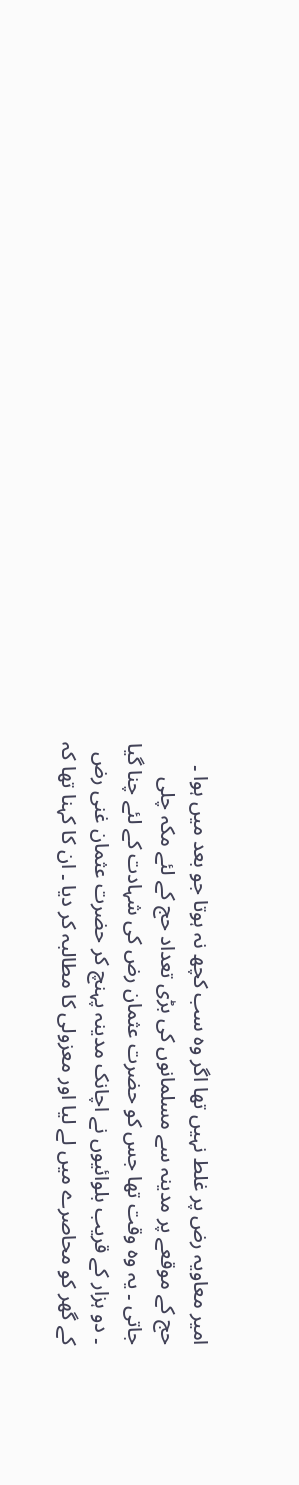امیر معاویہ رض پر غلط نہیں تھا اگر وہ سب کچھ نہ ہوتا جو بعد میں ہوا ۔
حج کے موقعے پر مدینہ سے مسلمانوں کی بڑی تعداد حج کے لئے مکہ چلی جاتی ۔ یہ وہ وقت تھا جس کو حضرت عثمان رض کی شہادت کے لئے چنا گیا ۔ دو ہزار کے قریب بلوائیوں نے اچانک مدینہ پہنچ کر حضرت عثمان غنی رض کے گھر کو محاصرے میں لے لیا اور معزولی کا مطالبہ کر دیا ۔ ان کا کہنا تھا کہ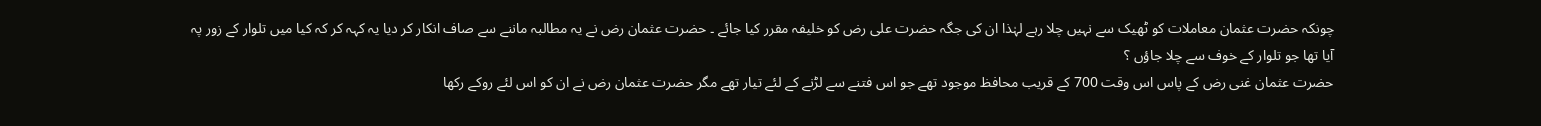چونکہ حضرت عثمان معاملات کو ٹھیک سے نہیں چلا رہے لہٰذا ان کی جگہ حضرت علی رض کو خلیفہ مقرر کیا جائے ۔ حضرت عثمان رض نے یہ مطالبہ ماننے سے صاف انکار کر دیا یہ کہہ کر کہ کیا میں تلوار کے زور پہ آیا تھا جو تلوار کے خوف سے چلا جاؤں ؟
حضرت عثمان غنی رض کے پاس اس وقت 700 کے قریب محافظ موجود تھے جو اس فتنے سے لڑنے کے لئے تیار تھے مگر حضرت عثمان رض نے ان کو اس لئے روکے رکھا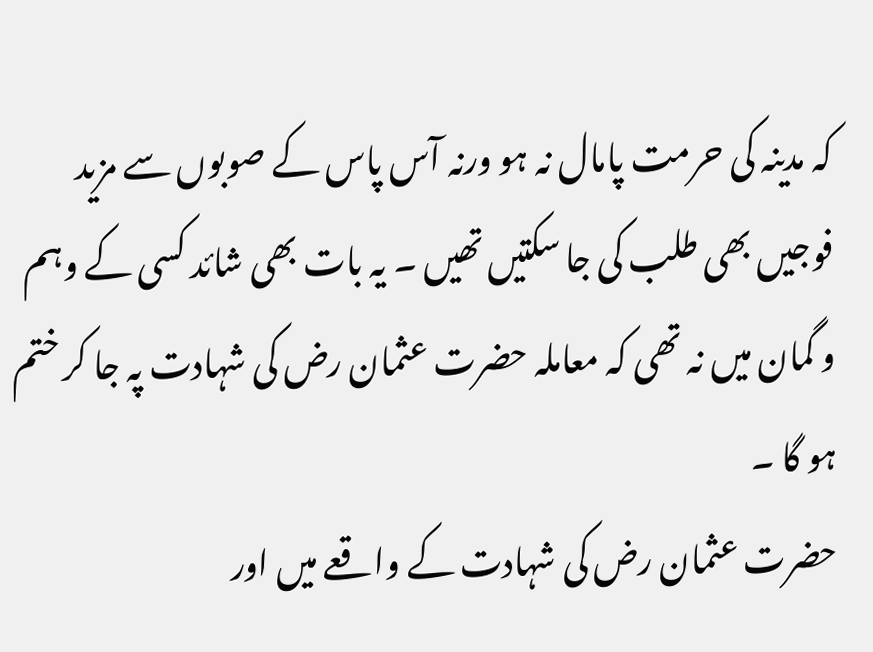کہ مدینہ کی حرمت پامال نہ ہو ورنہ آس پاس کے صوبوں سے مزید فوجیں بھی طلب کی جا سکتیں تھیں ۔ یہ بات بھی شائد کسی کے وہم و گمان میں نہ تھی کہ معاملہ حضرت عثمان رض کی شہادت پہ جا کر ختم ہو گا ۔
حضرت عثمان رض کی شہادت کے واقعے میں اور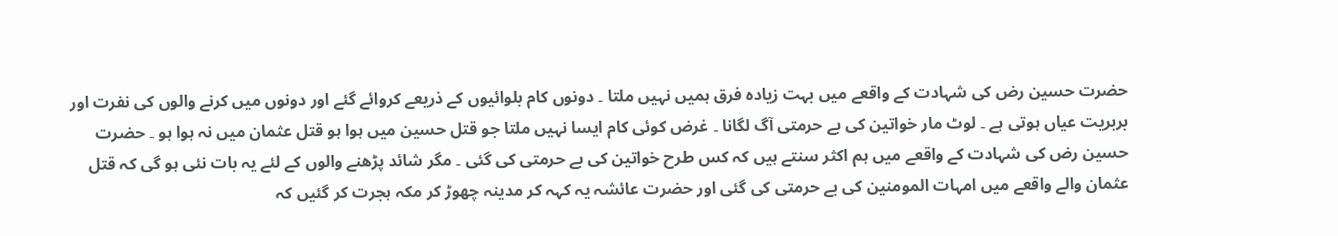حضرت حسین رض کی شہادت کے واقعے میں بہت زیادہ فرق ہمیں نہیں ملتا ۔ دونوں کام بلوائیوں کے ذریعے کروائے گئے اور دونوں میں کرنے والوں کی نفرت اور بربریت عیاں ہوتی ہے ۔ لوٹ مار خواتین کی بے حرمتی آگ لگانا ۔ غرض کوئی کام ایسا نہیں ملتا جو قتل حسین میں ہوا ہو قتل عثمان میں نہ ہوا ہو ۔ حضرت حسین رض کی شہادت کے واقعے میں ہم اکثر سنتے ہیں کہ کس طرح خواتین کی بے حرمتی کی گئی ۔ مگر شائد پڑھنے والوں کے لئے یہ بات نئی ہو گی کہ قتل عثمان والے واقعے میں امہات المومنین کی بے حرمتی کی گئی اور حضرت عائشہ یہ کہہ کر مدینہ چھوڑ کر مکہ ہجرت کر گئیں کہ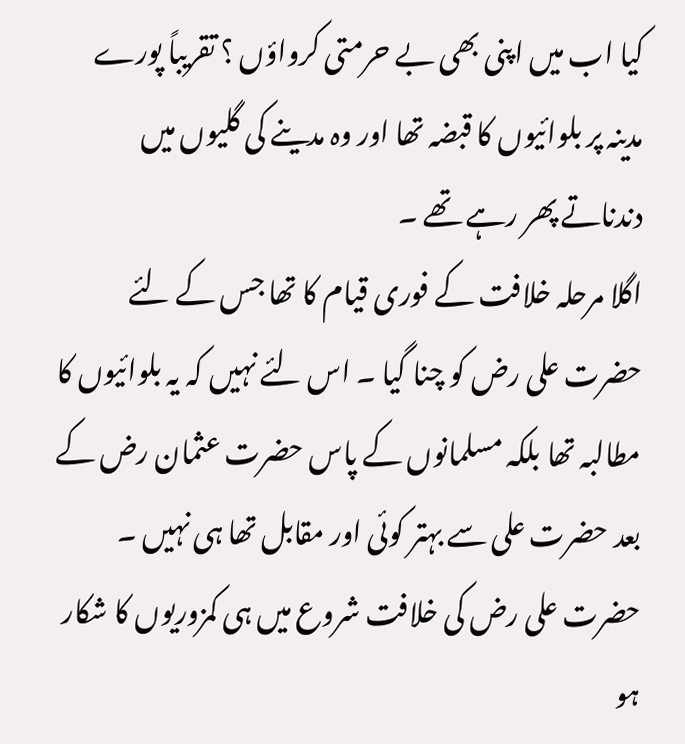کیا اب میں اپنی بھی بے حرمتی کرواؤں ؟ تقریباً پورے مدینہ پر بلوائیوں کا قبضہ تھا اور وہ مدینے کی گلیوں میں دندناتے پھر رہے تھے ۔
اگلا مرحلہ خلافت کے فوری قیام کا تھا جس کے لئے حضرت علی رض کو چنا گیا ۔ اس لئے نہیں کہ یہ بلوائیوں کا مطالبہ تھا بلکہ مسلمانوں کے پاس حضرت عثمان رض کے بعد حضرت علی سے بہتر کوئی اور مقابل تھا ہی نہیں ۔
حضرت علی رض کی خلافت شروع میں ہی کمزوریوں کا شکار ہو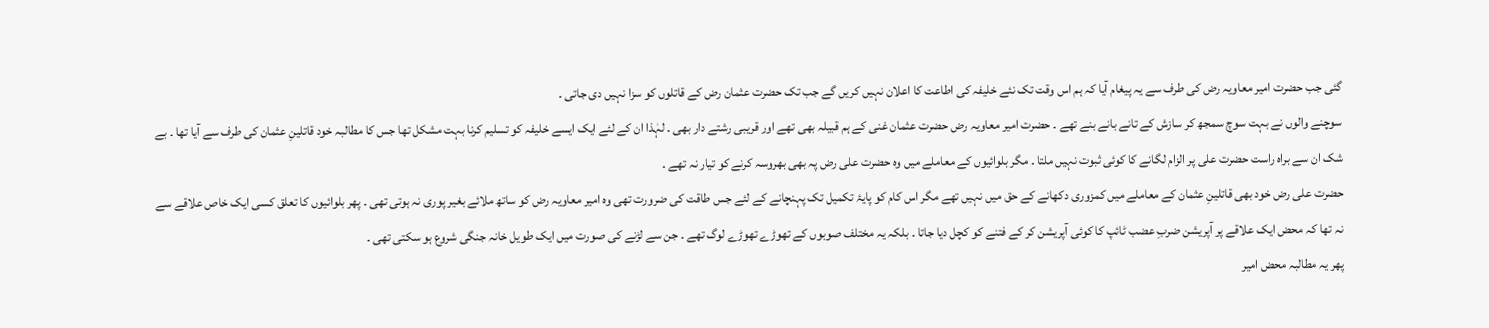گئی جب حضرت امیر معاویہ رض کی طرف سے یہ پیغام آیا کہ ہم اس وقت تک نئے خلیفہ کی اطاعت کا اعلان نہیں کریں گے جب تک حضرت عثمان رض کے قاتلوں کو سزا نہیں دی جاتی ۔
سوچنے والوں نے بہت سوچ سمجھ کر سازش کے تانے بانے بنے تھے ۔ حضرت امیر معاویہ رض حضرت عثمان غنی کے ہم قبیلہ بھی تھے اور قریبی رشتے دار بھی ۔ لہٰذا ان کے لئے ایک ایسے خلیفہ کو تسلیم کرنا بہت مشکل تھا جس کا مطالبہ خود قاتلینِ عثمان کی طرف سے آیا تھا ۔ بے شک ان سے براہ راست حضرت علی پر الزام لگانے کا کوئی ثبوت نہیں ملتا ۔ مگر بلوائیوں کے معاملے میں وہ حضرت علی رض پہ بھی بھروسہ کرنے کو تیار نہ تھے ۔
حضرت علی رض خود بھی قاتلینِ عثمان کے معاملے میں کمزوری دکھانے کے حق میں نہیں تھے مگر اس کام کو پایۂ تکمیل تک پہنچانے کے لئے جس طاقت کی ضرورت تھی وہ امیر معاویہ رض کو ساتھ ملائے بغیر پوری نہ ہوتی تھی ۔ پھر بلوائیوں کا تعلق کسی ایک خاص علاقے سے نہ تھا کہ محض ایک علاقے پر آپریشن ضربِ عضب ٹائپ کا کوئی آپریشن کر کے فتنے کو کچل دیا جاتا ۔ بلکہ یہ مختلف صوبوں کے تھوڑے تھوڑے لوگ تھے ۔ جن سے لڑنے کی صورت میں ایک طویل خانہ جنگی شروع ہو سکتی تھی ۔
پھر یہ مطالبہ محض امیر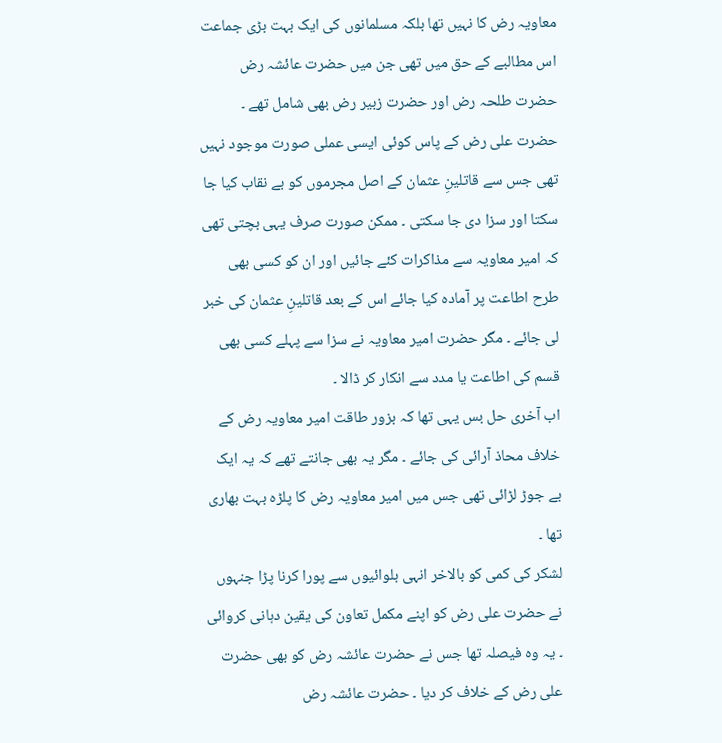معاویہ رض کا نہیں تھا بلکہ مسلمانوں کی ایک بہت بڑی جماعت اس مطالبے کے حق میں تھی جن میں حضرت عائشہ رض حضرت طلحہ رض اور حضرت زبیر رض بھی شامل تھے ۔
حضرت علی رض کے پاس کوئی ایسی عملی صورت موجود نہیں تھی جس سے قاتلینِ عثمان کے اصل مجرموں کو بے نقاب کیا جا سکتا اور سزا دی جا سکتی ۔ ممکن صورت صرف یہی بچتی تھی کہ امیر معاویہ سے مذاکرات کئے جائیں اور ان کو کسی بھی طرح اطاعت پر آمادہ کیا جائے اس کے بعد قاتلینِ عثمان کی خبر لی جائے ۔ مگر حضرت امیر معاویہ نے سزا سے پہلے کسی بھی قسم کی اطاعت یا مدد سے انکار کر ڈالا ۔
اب آخری حل بس یہی تھا کہ بزور طاقت امیر معاویہ رض کے خلاف محاذ آرائی کی جائے ۔ مگر یہ بھی جانتے تھے کہ یہ ایک بے جوڑ لڑائی تھی جس میں امیر معاویہ رض کا پلڑہ بہت بھاری تھا ۔
لشکر کی کمی کو بالاخر انہی بلوائیوں سے پورا کرنا پڑا جنہوں نے حضرت علی رض کو اپنے مکمل تعاون کی یقین دہانی کروائی ۔ یہ وہ فیصلہ تھا جس نے حضرت عائشہ رض کو بھی حضرت علی رض کے خلاف کر دیا ۔ حضرت عائشہ رض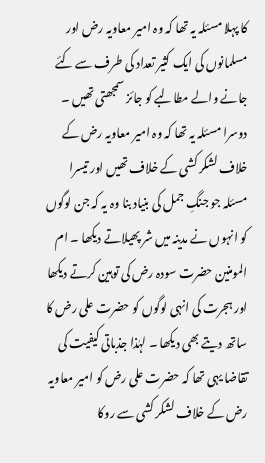کا پہلا مسئلہ یہ تھا کہ وہ امیر معاویہ رض اور مسلمانوں کی ایک کثیر تعداد کی طرف سے کئے جانے والے مطالبے کو جائز سمجھتی تھیں ۔ دوسرا مسئلہ یہ تھا کہ وہ امیر معاویہ رض کے خلاف لشکر کشی کے خلاف تھیں اور تیسرا مسئلہ جو جنگِ جمل کی بنیاد بنا وہ یہ کہ جن لوگوں کو انہوں نے مدینہ میں شر پھیلاتے دیکھا ۔ ام المومنین حضرت سودہ رض کی توہین کرتے دیکھا اور ہجرت کی انہی لوگوں کو حضرت علی رض کا ساتھ دیتے بھی دیکھا ۔ لہٰذا جذباتی کیفیت کی تقاضا یہی تھا کہ حضرت علی رض کو امیر معاویہ رض کے خلاف لشکر کشی سے روکا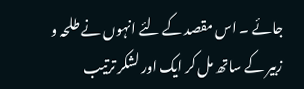جائے ۔ اس مقصد کے لئے انہوں نے طلحہ و زبیر کے ساتھ مل کر ایک اور لشکر ترتیب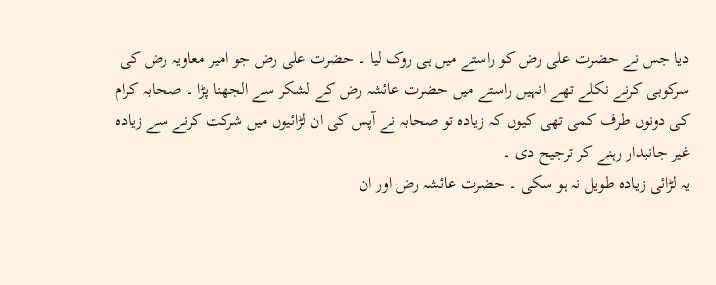دیا جس نے حضرت علی رض کو راستے میں ہی روک لیا ۔ حضرت علی رض جو امیر معاویہ رض کی سرکوبی کرنے نکلے تھے انہیں راستے میں حضرت عائشہ رض کے لشکر سے الجھنا پڑا ۔ صحابہ کرام کی دونوں طرف کمی تھی کیوں کہ زیادہ تو صحابہ نے آپس کی ان لڑائیوں میں شرکت کرنے سے زیادہ غیر جانبدار رہنے کر ترجیح دی ۔
یہ لڑائی زیادہ طویل نہ ہو سکی ۔ حضرت عائشہ رض اور ان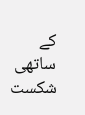کے ساتھی شکست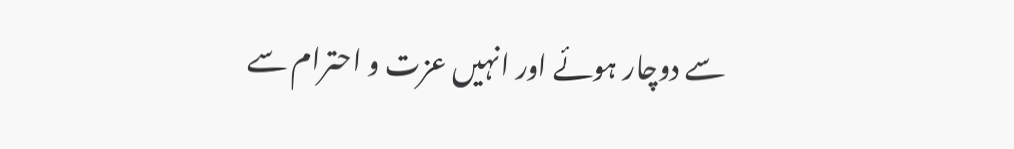سے دوچار ہوئے اور انہیں عزت و احترام سے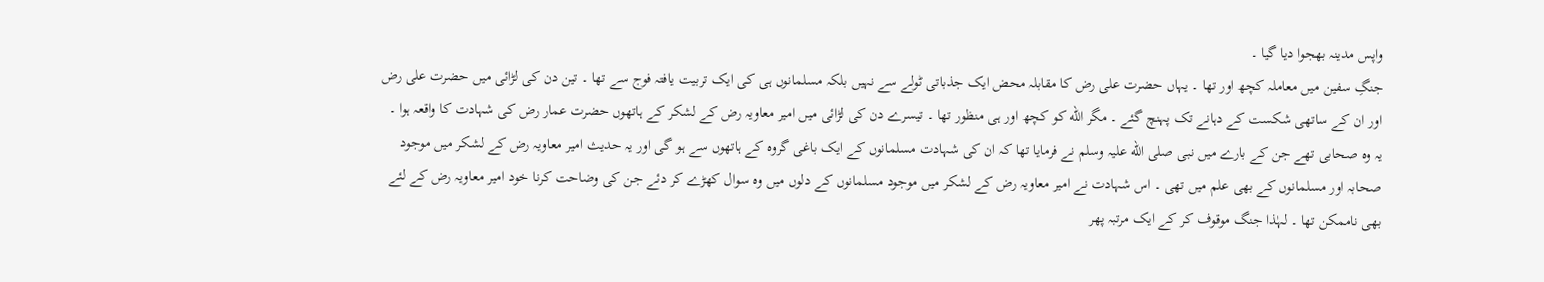واپس مدینہ بھجوا دیا گیا ۔
جنگِ سفین میں معاملہ کچھ اور تھا ۔ یہاں حضرت علی رض کا مقابلہ محض ایک جذباتی ٹولے سے نہیں بلکہ مسلمانوں ہی کی ایک تربیت یافتہ فوج سے تھا ۔ تین دن کی لڑائی میں حضرت علی رض اور ان کے ساتھی شکست کے دہانے تک پہنچ گئے ۔ مگر الله کو کچھ اور ہی منظور تھا ۔ تیسرے دن کی لڑائی میں امیر معاویہ رض کے لشکر کے ہاتھوں حضرت عمار رض کی شہادت کا واقعہ ہوا ۔ یہ وہ صحابی تھے جن کے بارے میں نبی صلی الله علیہ وسلم نے فرمایا تھا کہ ان کی شہادت مسلمانوں کے ایک باغی گروہ کے ہاتھوں سے ہو گی اور یہ حدیث امیر معاویہ رض کے لشکر میں موجود صحابہ اور مسلمانوں کے بھی علم میں تھی ۔ اس شہادت نے امیر معاویہ رض کے لشکر میں موجود مسلمانوں کے دلوں میں وہ سوال کھڑے کر دئے جن کی وضاحت کرنا خود امیر معاویہ رض کے لئے بھی ناممکن تھا ۔ لہٰذا جنگ موقوف کر کے ایک مرتبہ پھر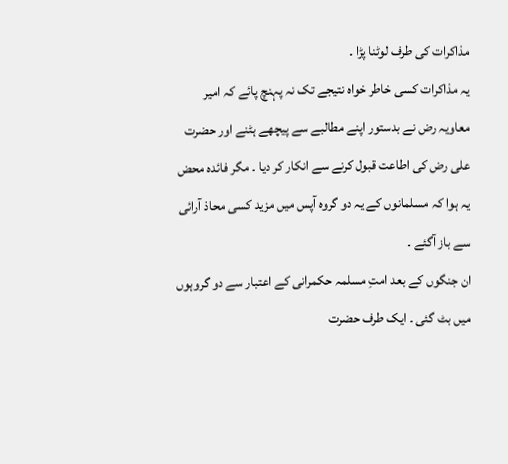مذاکرات کی طرف لوٹنا پڑا ۔
یہ مذاکرات کسی خاطر خواہ نتیجے تک نہ پہنچ پائے کہ امیر معاویہ رض نے بدستور اپنے مطالبے سے پیچھے ہٹنے اور حضرت علی رض کی اطاعت قبول کرنے سے انکار کر دیا ۔ مگر فائدہ محض یہ ہوا کہ مسلمانوں کے یہ دو گروہ آپس میں مزید کسی محاذ آرائی سے باز آگئے ۔
ان جنگوں کے بعد امتِ مسلمہ حکمرانی کے اعتبار سے دو گروہوں میں بٹ گئی ۔ ایک طرف حضرت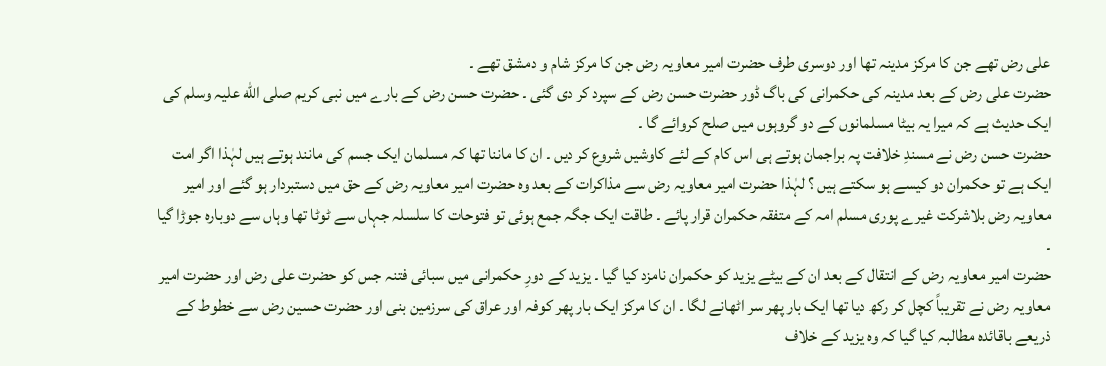علی رض تھے جن کا مرکز مدینہ تھا اور دوسری طرف حضرت امیر معاویہ رض جن کا مرکز شام و دمشق تھے ۔
حضرت علی رض کے بعد مدینہ کی حکمرانی کی باگ ڈور حضرت حسن رض کے سپرد کر دی گئی ۔ حضرت حسن رض کے بارے میں نبی کریم صلی الله علیہ وسلم کی ایک حدیث ہے کہ میرا یہ بیٹا مسلمانوں کے دو گروہوں میں صلح کروائے گا ۔
حضرت حسن رض نے مسندِ خلافت پہ براجمان ہوتے ہی اس کام کے لئے کاوشیں شروع کر دیں ۔ ان کا ماننا تھا کہ مسلمان ایک جسم کی مانند ہوتے ہیں لہٰذا اگر امت ایک ہے تو حکمران دو کیسے ہو سکتے ہیں ؟ لہٰذا حضرت امیر معاویہ رض سے مذاکرات کے بعد وہ حضرت امیر معاویہ رض کے حق میں دستبردار ہو گئے اور امیر معاویہ رض بلاشرکت غیرے پوری مسلم امہ کے متفقہ حکمران قرار پائے ۔ طاقت ایک جگہ جمع ہوئی تو فتوحات کا سلسلہ جہاں سے ٹوٹا تھا وہاں سے دوبارہ جوڑا گیا ۔
حضرت امیر معاویہ رض کے انتقال کے بعد ان کے بیٹے یزید کو حکمران نامزد کیا گیا ۔ یزید کے دورِ حکمرانی میں سبائی فتنہ جس کو حضرت علی رض اور حضرت امیر معاویہ رض نے تقریباً کچل کر رکھ دیا تھا ایک بار پھر سر اٹھانے لگا ۔ ان کا مرکز ایک بار پھر کوفہ اور عراق کی سرزمین بنی اور حضرت حسین رض سے خطوط کے ذریعے باقائدہ مطالبہ کیا گیا کہ وہ یزید کے خلاف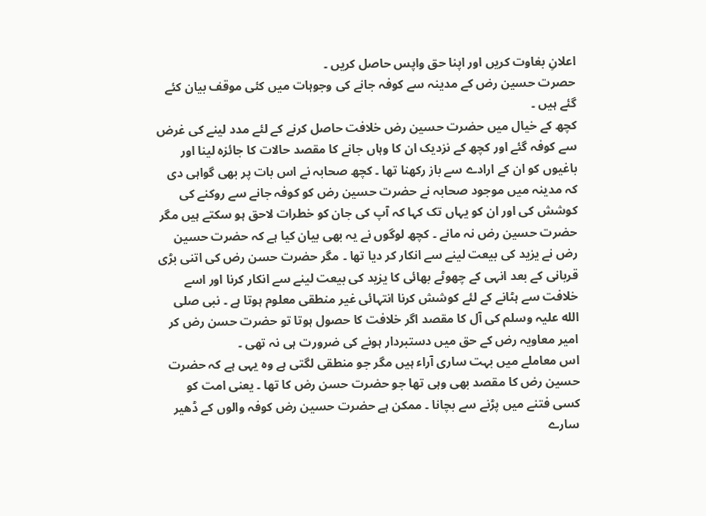اعلانِ بغاوت کریں اور اپنا حق واپس حاصل کریں ۔
حصرت حسین رض کے مدینہ سے کوفہ جانے کی وجوہات میں کئی موقف بیان کئے گئے ہیں ۔
کچھ کے خیال میں حضرت حسین رض خلافت حاصل کرنے کے لئے مدد لینے کی غرض سے کوفہ گئے اور کچھ کے نزدیک ان کا وہاں جانے کا مقصد حالات کا جائزہ لینا اور باغیوں کو ان کے ارادے سے باز رکھنا تھا ۔ کچھ صحابہ نے اس بات پر بھی گواہی دی کہ مدینہ میں موجود صحابہ نے حضرت حسین رض کو کوفہ جانے سے روکنے کی کوشش کی اور ان کو یہاں تک کہا کہ آپ کی جان کو خطرات لاحق ہو سکتے ہیں مگر حضرت حسین رض نہ مانے ۔ کچھ لوگوں نے یہ بھی بیان کیا ہے کہ حضرت حسین رض نے یزید کی بیعت لینے سے انکار کر دیا تھا ۔ مگر حضرت حسن رض کی اتنی بڑی قربانی کے بعد انہی کے چھوٹے بھائی کا یزید کی بیعت لینے سے انکار کرنا اور اسے خلافت سے ہٹانے کے لئے کوشش کرنا انتہائی غیر منطقی معلوم ہوتا ہے ۔ نبی صلی الله علیہ وسلم کی آل کا مقصد اگر خلافت کا حصول ہوتا تو حضرت حسن رض کر امیر معاویہ رض کے حق میں دستبردار ہونے کی ضرورت ہی نہ تھی ۔
اس معاملے میں بہت ساری آراء ہیں مگر جو منطقی لگتی ہے وہ یہی ہے کہ حضرت حسین رض کا مقصد بھی وہی تھا جو حضرت حسن رض کا تھا ۔ یعنی امت کو کسی فتنے میں پڑنے سے بچانا ۔ ممکن ہے حضرت حسین رض کوفہ والوں کے ڈھیر سارے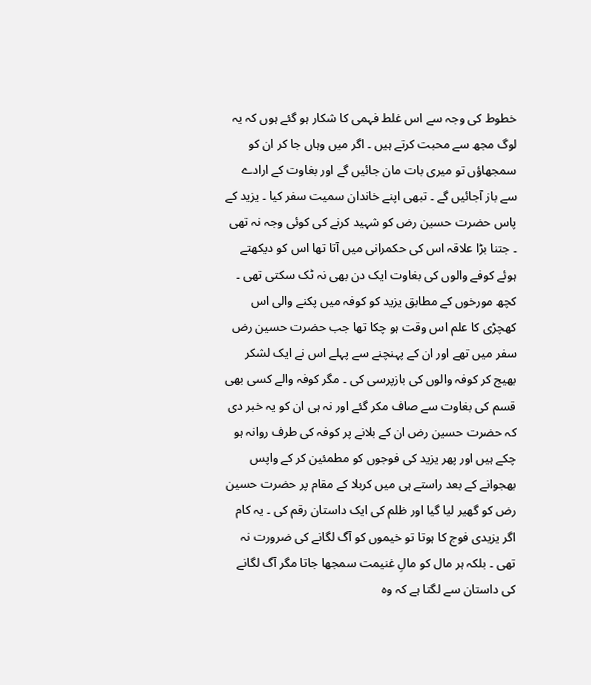خطوط کی وجہ سے اس غلط فہمی کا شکار ہو گئے ہوں کہ یہ لوگ مجھ سے محبت کرتے ہیں ۔ اگر میں وہاں جا کر ان کو سمجھاؤں تو میری بات مان جائیں گے اور بغاوت کے ارادے سے باز آجائیں گے ۔ تبھی اپنے خاندان سمیت سفر کیا ۔ یزید کے پاس حضرت حسین رض کو شہید کرنے کی کوئی وجہ نہ تھی ۔ جتنا بڑا علاقہ اس کی حکمرانی میں آتا تھا اس کو دیکھتے ہوئے کوفے والوں کی بغاوت ایک دن بھی نہ ٹک سکتی تھی ۔
کچھ مورخوں کے مطابق یزید کو کوفہ میں پکنے والی اس کھچڑی کا علم اس وقت ہو چکا تھا جب حضرت حسین رض سفر میں تھے اور ان کے پہنچنے سے پہلے اس نے ایک لشکر بھیج کر کوفہ والوں کی بازپرسی کی ۔ مگر کوفہ والے کسی بھی قسم کی بغاوت سے صاف مکر گئے اور نہ ہی ان کو یہ خبر دی کہ حضرت حسین رض ان کے بلانے پر کوفہ کی طرف روانہ ہو چکے ہیں اور پھر یزید کی فوجوں کو مطمئین کر کے واپس بھجوانے کے بعد راستے ہی میں کربلا کے مقام پر حضرت حسین رض کو گھیر لیا گیا اور ظلم کی ایک داستان رقم کی ۔ یہ کام اگر یزیدی فوج کا ہوتا تو خیموں کو آگ لگانے کی ضرورت نہ تھی ۔ بلکہ ہر مال کو مالِ غنیمت سمجھا جاتا مگر آگ لگانے کی داستان سے لگتا ہے کہ وہ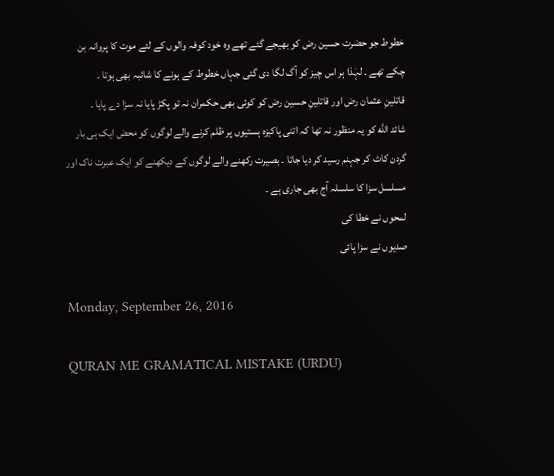خطوط جو حضرت حسین رض کو بھیجے گئے تھے وہ خود کوفہ والوں کے لئے موت کا پروانہ بن چکے تھے ۔ لہٰذا ہر اس چیز کو آگ لگا دی گئی جہاں خطوط کے ہونے کا شائبہ بھی ہوتا ۔
قاتلینِ عثمان رض اور قاتلینِ حسین رض کو کوئی بھی حکمران نہ تو پکڑ پایا نہ سزا دے پایا ۔
شائد الله کو یہ منظور نہ تھا کہ اتنی پاکیزہ ہستیوں پر ظلم کرنے والے لوگوں کو محض ایک ہی بار گردن کاٹ کر جہنم رسید کر دیا جاتا ۔ بصیرت رکھنے والے لوگوں کے دیکھنے کو ایک عبرت ناک اور مسلسل سزا کا سلسلہ آج بھی جاری ہے ۔
لمحوں نے خطا کی
صدیوں نے سزا پائی

Monday, September 26, 2016

QURAN ME GRAMATICAL MISTAKE (URDU)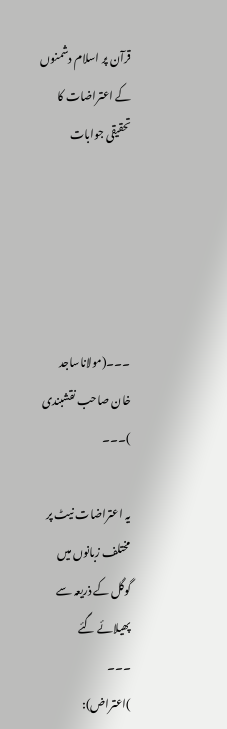قرآن پر اسلام دشمنوں کے اعتراضات کا تحقیقی جوابات





۔۔۔(مولاناساجد خان صاحب نقشبندی )۔۔۔

یہ اعتراضات نیٹ پر مختلف زبانوں میں گوگل کے ذریعہ سے پھیلائے گئے
۔۔۔
)اعتراض):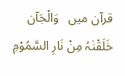قرآن میں   وَالْجَآن خَلَقْنٰہُ مِنْ نَارِ السَّمُوْمِ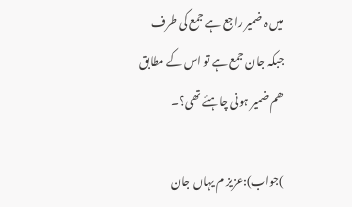میں ہ ضمیر راجع ہے جمع کی طرف جبکہ جان جمع ہے تو اس کے مطابق ھم ضمیر ہونی چاہئے تھی؟۔

)جواب):عزیز م یہاں جان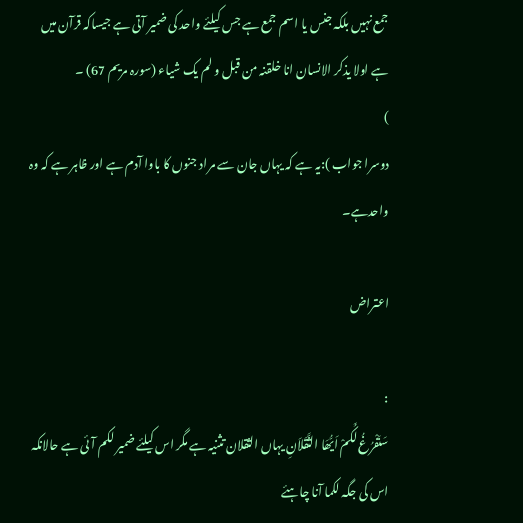جمع نہیں بلکہ جنس یا اسم جمع ہے جس کیلئے واحد کی ضمیر آتی ہے جیساکہ قرآن میں ہے اولا یذکر الانسان انا خلقنہ من قبل و لم یک شیاء (سورہ مریم 67) ۔
)
دوسرا جواب ):یہ ہے کہ یہاں جان سے مراد جنوں کا باوا آدم ہے اور ظاہر ہے کہ وہ واحدہے۔

اعتراض

:
سَنَفْرُغُ لَکُمْ اَیُّھَا الثَّقَلاَنِ یہاں الثقلان تثنیہ ہے مگر اس کیلئے ضمیر لکم آئی ہے حالانکہ اس کی جگہ لکما آنا چاہئے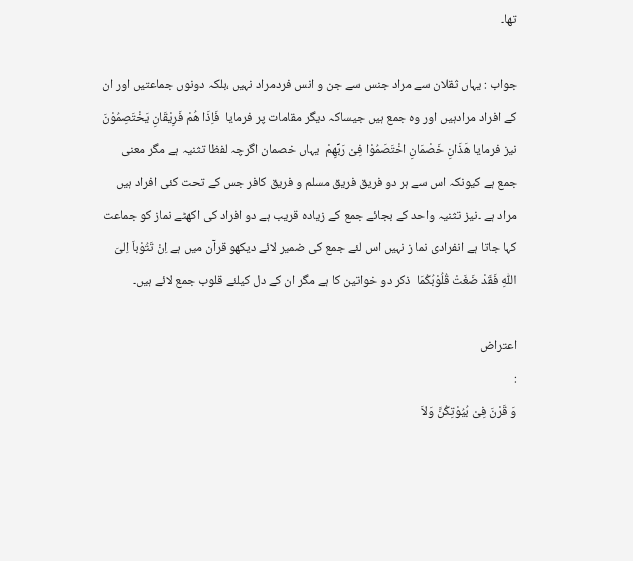تھا۔

جواب : یہاں ثقلان سے مراد جنس سے جن و انس فردمراد نہیں ،بلکہ دونوں جماعتیں اور ان کے افراد مرادہیں اور وہ جمع ہیں جیساکہ دیگر مقامات پر فرمایا  فَاِذَا ھُمْ فَرِیْقَانِ یَخْتَصِمُوْنَ نیز فرمایا ھَذَانِ خَصْمَانِ اخْتَصَمُوْا فِیْ رَبِّھِمْ  یہاں خصمان اگرچہ لفظا تثنیہ ہے مگر معنی جمع ہے کیونکہ اس سے ہر دو فریق فریق مسلم و فریق کافر جس کے تحت کئی افراد ہیں مراد ہے ۔نیز تثنیہ واحد کے بجائے جمع کے زیادہ قریب ہے دو افراد کی اکھٹے نماز کو جماعت کہا جاتا ہے انفرادی نما ز نہیں اس لئے جمع کی ضمیر لائے دیکھو قرآن میں ہے اِنْ تَتُوْباَ اِلیَ اللّٰہِ فَقَدْ ضَغَتْ قُلُوْبُکُمَا  ذکر دو خواتین کا ہے مگر ان کے دل کیلئے قلوب جمع لائے ہیں۔

اعتراض
:
وَ قَرْنَ فِیْ بُیُوْتِکُنَّ وَلاَ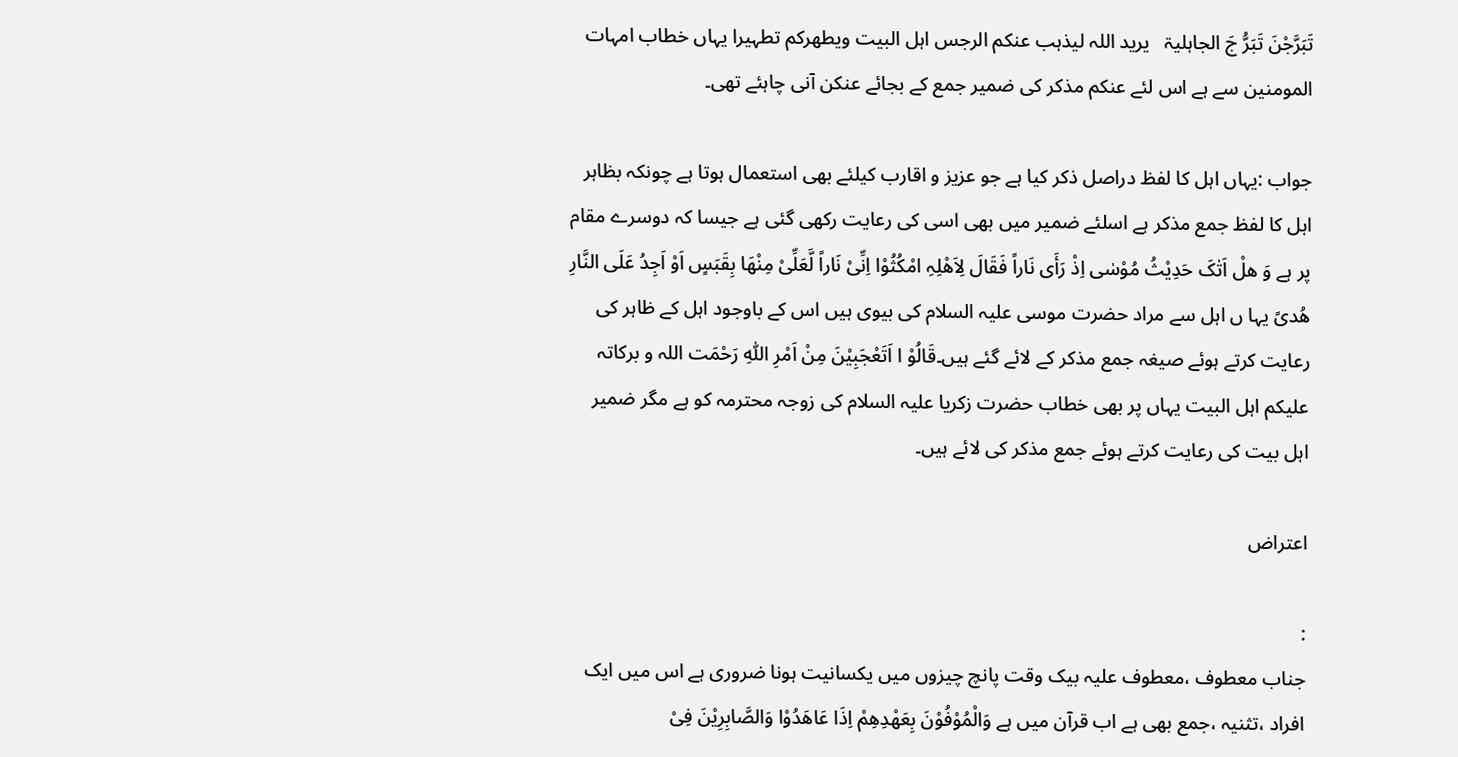تَبَرَّجْنَ تَبَرُّ جَ الجاہلیۃ   یرید اللہ لیذہب عنکم الرجس اہل البیت ویطھرکم تطہیرا یہاں خطاب امہات المومنین سے ہے اس لئے عنکم مذکر کی ضمیر جمع کے بجائے عنکن آنی چاہئے تھی۔

جواب :یہاں اہل کا لفظ دراصل ذکر کیا ہے جو عزیز و اقارب کیلئے بھی استعمال ہوتا ہے چونکہ بظاہر اہل کا لفظ جمع مذکر ہے اسلئے ضمیر میں بھی اسی کی رعایت رکھی گئی ہے جیسا کہ دوسرے مقام پر ہے وَ ھلْ اَتٰکَ حَدِیْثُ مُوْسٰی اِذْ رَأَی نَاراً فَقَالَ لِاَھْلِہِ امْکُثُوْا اِنِّیْ نَاراً لَّعَلِّیْ مِنْھَا بِقَبَسٍ اَوْ اَجِدُ عَلَی النَّارِ ھُدیً یہا ں اہل سے مراد حضرت موسی علیہ السلام کی بیوی ہیں اس کے باوجود اہل کے ظاہر کی رعایت کرتے ہوئے صیغہ جمع مذکر کے لائے گئے ہیں۔قَالُوْ ا اَتَعْجَبِیْنَ مِنْ اَمْرِ اللّٰہِ رَحْمَت اللہ و برکاتہ علیکم اہل البیت یہاں پر بھی خطاب حضرت زکریا علیہ السلام کی زوجہ محترمہ کو ہے مگر ضمیر اہل بیت کی رعایت کرتے ہوئے جمع مذکر کی لائے ہیں۔

اعتراض

:
جناب معطوف ،معطوف علیہ بیک وقت پانچ چیزوں میں یکسانیت ہونا ضروری ہے اس میں ایک افراد ،تثنیہ ،جمع بھی ہے اب قرآن میں ہے وَالْمُوْفُوْنَ بِعَھْدِھِمْ اِذَا عَاھَدُوْا وَالصَّابِرِیْنَ فِیْ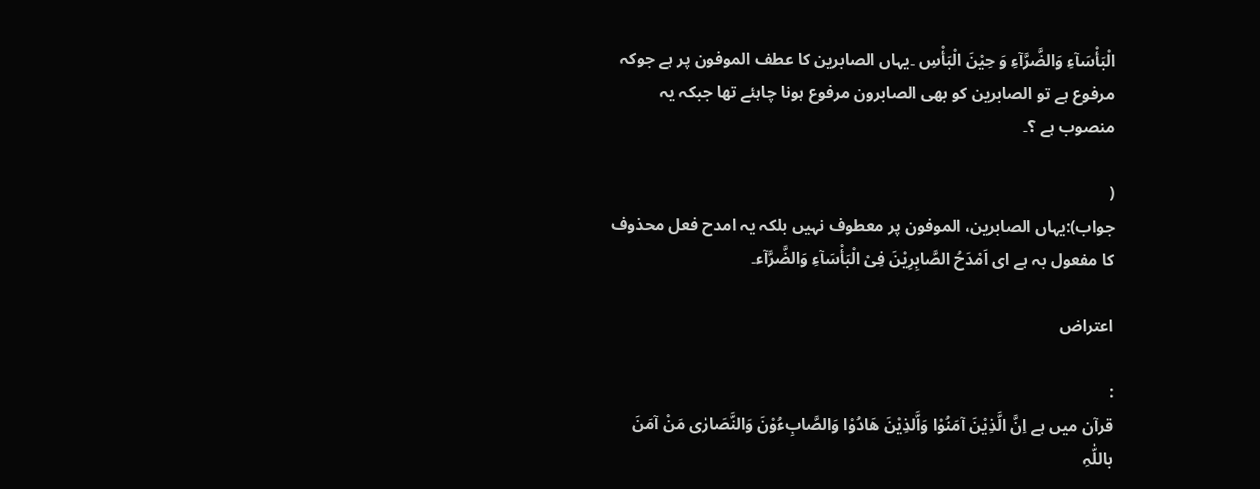الْبَأْسَآءِ وَالضَّرَّآءِ وَ حِیْنَ الْبَأْسِ ۔یہاں الصابرین کا عطف الموفون پر ہے جوکہ مرفوع ہے تو الصابرین کو بھی الصابرون مرفوع ہونا چاہئے تھا جبکہ یہ منصوب ہے ؟۔

(
جواب):یہاں الصابرین، الموفون پر معطوف نہیں بلکہ یہ امدح فعل محذوف کا مفعول بہ ہے ای اَمْدَحُ الصَّابِرِیْنَ فِیْ الْبَأْسَآءِ وَالضَّرَّآء۔

اعتراض

:
قرآن میں ہے اِنَّ الَّذِیْنَ آمَنُوْا وَاَّلذِیْنَ ھَادُوْا وَالصَّابِءُوْنَ وَالنَّصَارٰی مَنْ آمَنَ باللّٰہِ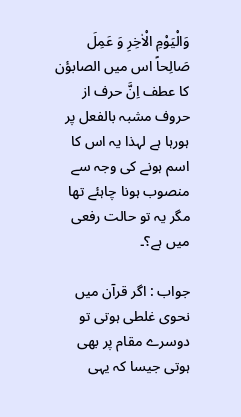وَالْیَوْمِ الْاٰخِرِ وَ عَمِلَ صَالِحاً اس میں الصابؤن کا عطف اِنَّ حرف از حروف مشبہ بالفعل پر ہورہا ہے لہذا یہ اس کا اسم ہونے کی وجہ سے منصوب ہونا چاہئے تھا مگر یہ تو حالت رفعی میں ہے؟۔

جواب : اگر قرآن میں نحوی غلطی ہوتی تو دوسرے مقام پر بھی ہوتی جیسا کہ یہی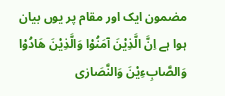مضمون ایک اور مقام پر یوں بیان ہوا ہے اِنَّ الَّذِیْنَ آمَنُوْا وَالَّذِیْنَ ھَادُوْا وَالصَّابِءِیْنَ وَالنَّصَارٰی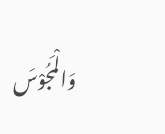وَالْمَجُوْسَ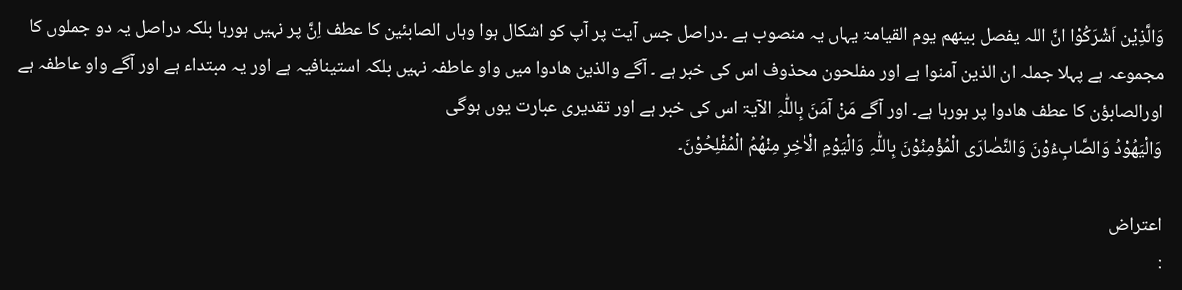وَالَّذِیْن اَشْرَکُوْا انَّ اللہ یفصل بینھم یوم القیامۃ یہاں یہ منصوب ہے ۔دراصل جس آیت پر آپ کو اشکال ہوا وہاں الصابئین کا عطف اِنَّ پر نہیں ہورہا بلکہ دراصل یہ دو جملوں کا مجموعہ ہے پہلا جملہ ان الذین آمنوا ہے اور مفلحون محذوف اس کی خبر ہے ۔ آگے والذین ھادوا میں واو عاطفہ نہیں بلکہ استینافیہ ہے اور یہ مبتداء ہے اور آگے واو عاطفہ ہے اورالصابؤن کا عطف ھادوا پر ہورہا ہے۔ اور آگے مَنْ آمَنَ بِاللّٰہِ الآیۃ اس کی خبر ہے اور تقدیری عبارت یوں ہوگی
وَالْیَھُوْدُ وَالصَّابِءُوْنَ وَالنَّصٰارَی الْمُؤْمِنُوْنَ بِاللّٰہِ وَالْیَوْمِ الْاٰخِرِ مِنْھُمُ الْمُفْلِحُوْنَ۔

اعتراض
: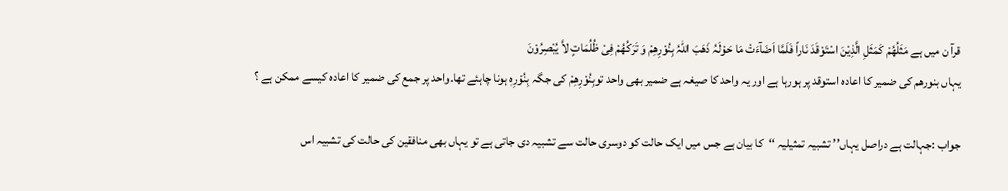قرآ ن میں ہے مَثَلُھُمْ کَمَثَلِ الَّذِیْنَ اسْتَوْقَدَ نَاراً فَلَمَّا اَضَآءَتْ مَا حَوْلَہُ ذَھَبَ اللّٰہُ بِنُوْرِھِمْ وَ تَرَکُھُمْ فِیْ ظُلُمَاتٍ لاَّ یُبْصِرُوْنَ
یہاں بنورھم کی ضمیر کا اعادہ استوقد پر ہورہا ہے اور یہ واحد کا صیغہ ہے ضمیر بھی واحد توبِنُوْرِھِمْ کی جگہ بِنُوْرِہٖ ہونا چاہئے تھا۔واحد پر جمع کی ضمیر کا اعادہ کیسے ممکن ہے ؟

جواب :جہالت ہے دراصل یہاں’’ تشبیہ تمثیلیہ ‘‘کا بیان ہے جس میں ایک حالت کو دوسری حالت سے تشبیہ دی جاتی ہے تو یہاں بھی منافقین کی حالت کی تشبیہ اس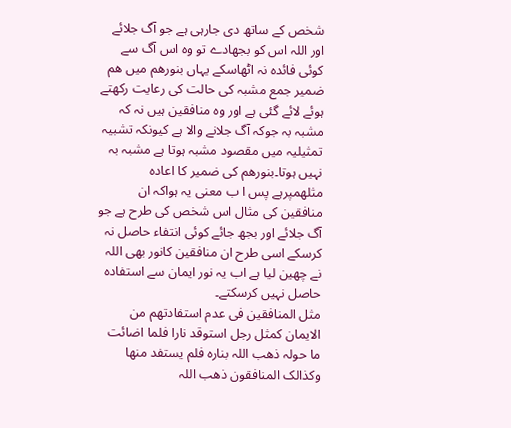شخص کے ساتھ دی جارہی ہے جو آگ جلائے اور اللہ اس کو بجھادے تو وہ اس آگ سے کوئی فائدہ نہ اٹھاسکے یہاں بنورھم میں ھم ضمیر جمع مشبہ کی حالت کی رعایت رکھتے ہوئے لائے گئی ہے اور وہ منافقین ہیں نہ کہ مشبہ بہ جوکہ آگ جلانے والا ہے کیونکہ تشبیہ تمثیلیہ میں مقصود مشبہ ہوتا ہے مشبہ بہ نہیں ہوتا۔بنورھم کی ضمیر کا اعادہ مثلھمپرہے پس ا ب معنی یہ ہواکہ ان منافقین کی مثال اس شخص کی طرح ہے جو آگ جلائے اور بجھ جائے کوئی انتفاء حاصل نہ کرسکے اسی طرح ان منافقین کانور بھی اللہ نے چھین لیا ہے اب یہ نور ایمان سے استفادہ حاصل نہیں کرسکتے۔
مثل المنافقین فی عدم استفادتھم من الایمان کمثل رجل استوقد نارا فلما اضائت ما حولہ ذھب اللہ بنارہ فلم یستفد منھا وکذالک المنافقون ذھب اللہ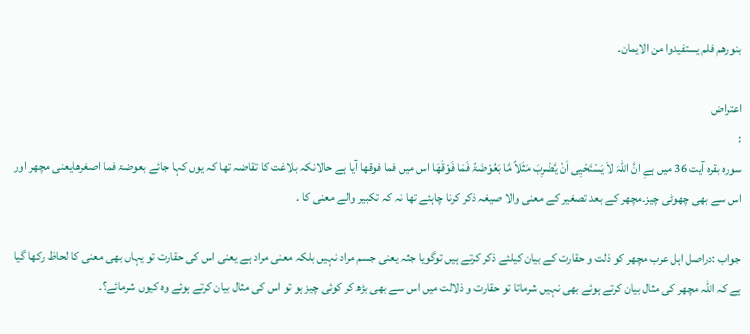بنورھم فلم یستفیدوا من الایمان۔

اعتراض
:
سورہ بقرہ آیت 36 میں ہےِ انَّ اللّٰہَ لاَ یَسْتَحْیِی اَنْ یَّضْرِبَ مَثَلاً مَّا بَعُوْضَۃً فَمَا فَوْقَھَا اس میں فما فوقھا آیا ہے حالانکہ بلاغت کا تقاضہ تھا کہ یوں کہا جائے بعوضۃ فما اصغرھایعنی مچھر اور اس سے بھی چھوٹی چیز۔مچھر کے بعد تصغیر کے معنی والا صیغہ ذکر کرنا چاہئے تھا نہ کہ تکبیر والے معنی کا ۔

جواب :دراصل اہل عرب مچھر کو ذلت و حقارت کے بیان کیلئے ذکر کرتے ہیں توگویا جثہ یعنی جسم مراد نہیں بلکہ معنی مراد ہے یعنی اس کی حقارت تو یہاں بھی معنی کا لحاظ رکھا گیا ہے کہ اللہ مچھر کی مثال بیان کرتے ہوئے بھی نہیں شرماتا تو حقارت و ذلالت میں اس سے بھی بڑھ کر کوئی چیز ہو تو اس کی مثال بیان کرتے ہوئے وہ کیوں شرمائے؟۔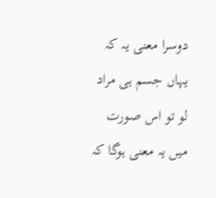دوسرا معنی یہ کہ یہاں جسم ہی مراد لو تو اس صورت میں یہ معنی ہوگا کہ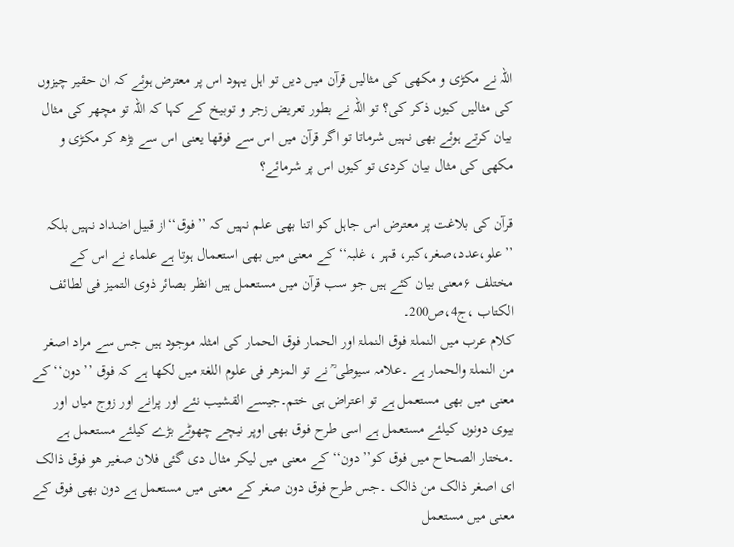اللہ نے مکڑی و مکھی کی مثالیں قرآن میں دیں تو اہل یہود اس پر معترض ہوئے کہ ان حقیر چیزوں کی مثالیں کیوں ذکر کی؟ تو اللہ نے بطور تعریض زجر و توبیخ کے کہا کہ اللہ تو مچھر کی مثال بیان کرتے ہوئے بھی نہیں شرماتا تو اگر قرآن میں اس سے فوقھا یعنی اس سے بڑھ کر مکڑی و مکھی کی مثال بیان کردی تو کیوں اس پر شرمائے؟

قرآن کی بلاغت پر معترض اس جاہل کو اتنا بھی علم نہیں کہ ’’فوق‘‘از قبیل اضداد نہیں بلکہ ’’علو،عدد،صغر،کبر، قہر ، غلبہ‘‘ کے معنی میں بھی استعمال ہوتا ہے علماء نے اس کے مختلف ۶معنی بیان کئے ہیں جو سب قرآن میں مستعمل ہیں انظر بصائر ذوی التمیز فی لطائف الکتاب ،ج4،ص200۔
کلام عرب میں النملۃ فوق النملۃ اور الحمار فوق الحمار کی امثلہ موجود ہیں جس سے مراد اصغر من النملۃ والحمار ہے ۔علامہ سیوطی ؒ نے تو المزھر فی علوم اللغۃ میں لکھا ہے کہ فوق ’’دون‘‘کے معنی میں بھی مستعمل ہے تو اعتراض ہی ختم۔جیسے القشیب نئے اور پرانے اور زوج میاں اور بیوی دونوں کیلئے مستعمل ہے اسی طرح فوق بھی اوپر نیچے چھوٹے بڑے کیلئے مستعمل ہے ۔مختار الصحاح میں فوق کو’’دون‘‘ کے معنی میں لیکر مثال دی گئی فلان صغیر ھو فوق ذالک ای اصغر ذالک من ذالک ۔جس طرح فوق دون صغر کے معنی میں مستعمل ہے دون بھی فوق کے معنی میں مستعمل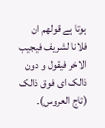ہوتا ہے قولھم ان فلانا لشریف فیجیب الاخر فیقول و دون ذالک ای فوق ذالک (تاج العروس)۔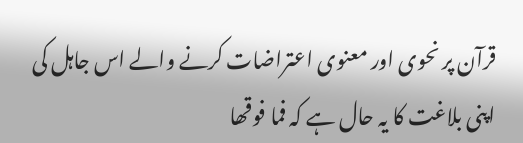قرآن پر نحوی اور معنوی اعتراضات کرنے والے اس جاہل کی اپنی بلاغت کا یہ حال ہے کہ فما فوقھا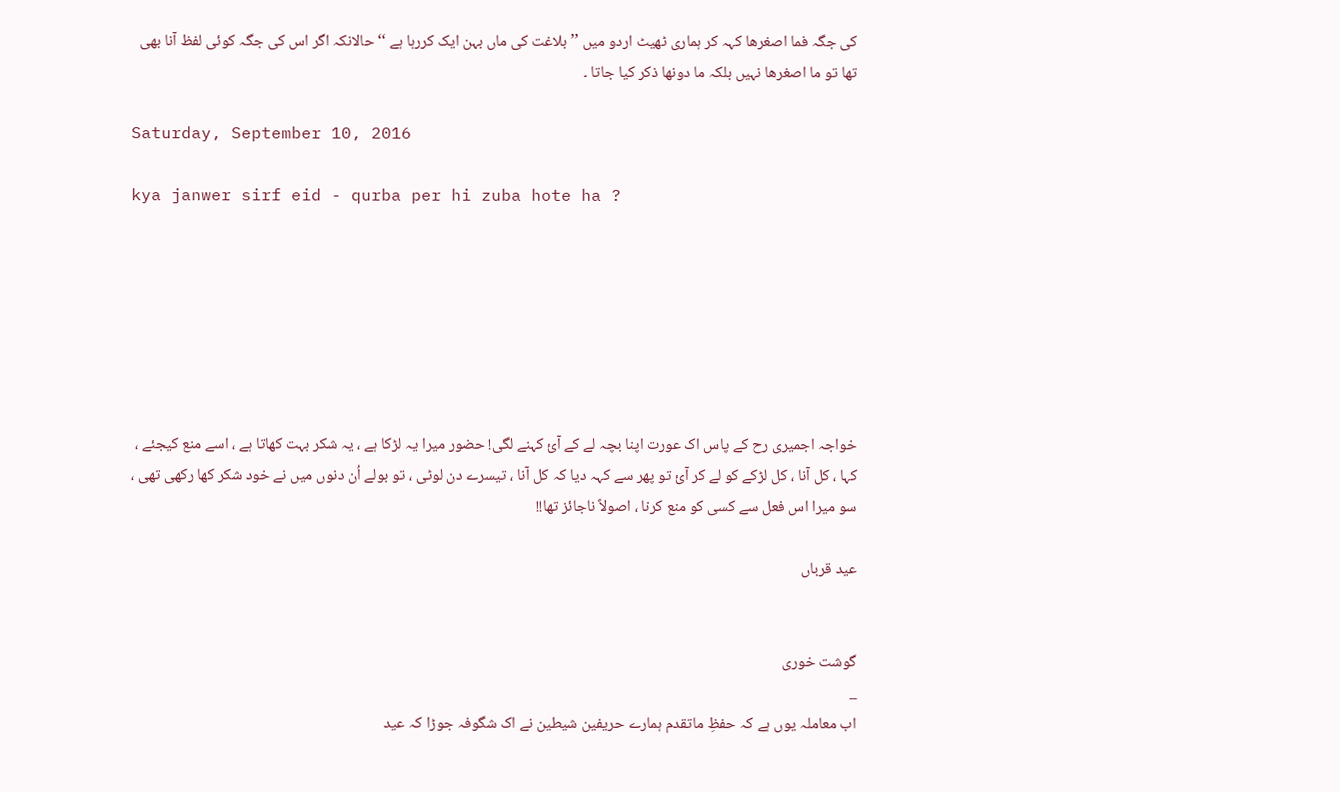کی جگہ فما اصغرھا کہہ کر ہماری ٹھیٹ اردو میں ’’بلاغت کی ماں بہن ایک کررہا ہے ‘‘ حالانکہ اگر اس کی جگہ کوئی لفظ آنا بھی تھا تو ما اصغرھا نہیں بلکہ ما دونھا ذکر کیا جاتا ۔

Saturday, September 10, 2016

kya janwer sirf eid - qurba per hi zuba hote ha ?







خواجہ اجمیری رح کے پاس اک عورت اپنا بچہ لے کے آئ کہنے لگی! حضور میرا یہ لڑکا ہے ، یہ شکر بہت کھاتا ہے ، اسے منع کیجئے ، کہا ، کل آنا ، کل لڑکے کو لے کر آئ تو پھر سے کہہ دیا کہ کل آنا ، تیسرے دن لوٹی ، تو بولے اُن دنوں میں نے خود شکر کھا رکھی تھی ، سو میرا اس فعل سے کسی کو منع کرنا ، اصولاً ناجائز تھا!!

عید قرباں


گوشت خوری
_
اب معاملہ یوں ہے کہ حفظِ ماتقدم ہمارے حریفین شیطین نے اک شگوفہ جوڑا کہ عید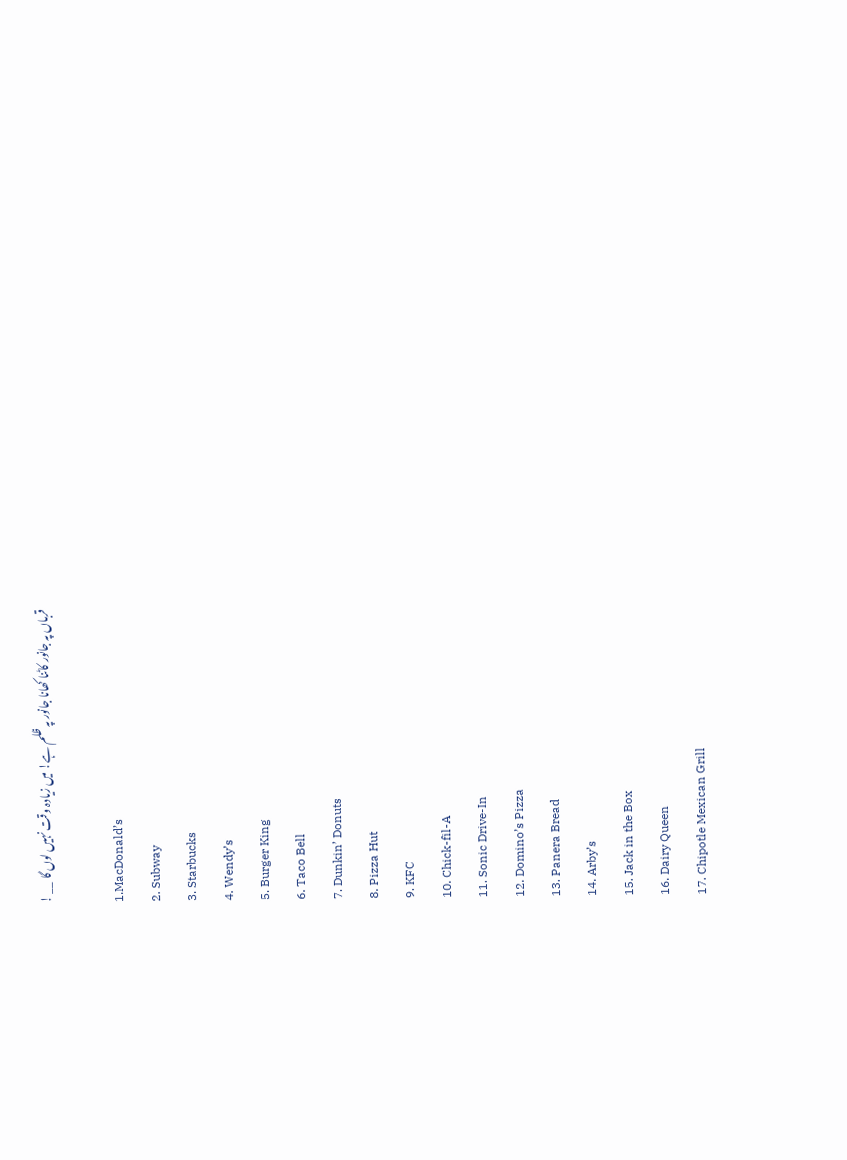قرباں پہ جانور کاٹنا کھانا جانور پہ ظلم ہے! میں زیادہ وقت نہیں لوں گا __ !

1.MacDonald’s
2. Subway
3. Starbucks
4. Wendy’s
5. Burger King
6. Taco Bell
7. Dunkin’ Donuts
8. Pizza Hut
9. KFC
10. Chick-fil-A
11. Sonic Drive-In
12. Domino’s Pizza
13. Panera Bread
14. Arby’s
15. Jack in the Box
16. Dairy Queen
17. Chipotle Mexican Grill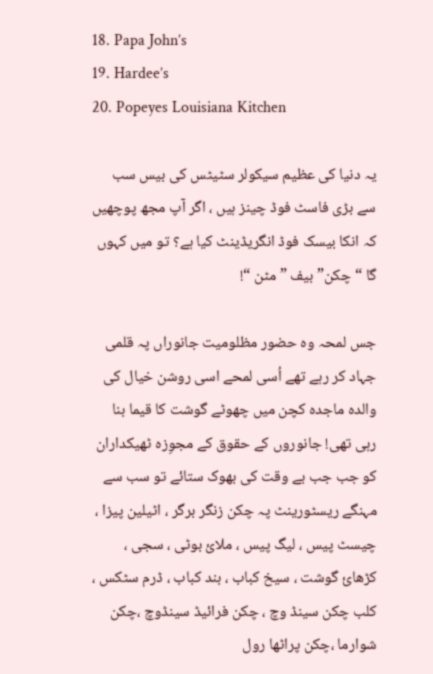18. Papa John’s
19. Hardee’s
20. Popeyes Louisiana Kitchen

یہ دنیا کی عظیم سیکولر سٹیٹس کی بیس سب سے بڑی فاسٹ فوڈ چینز ہیں ، اگر آپ مجھ پوچھیں کہ انکا بیسک فوڈ انگریڈینٹ کیا ہے؟ تو میں کہوں گا “چکن” بیف ” مٹن “!

جس لمحہ وہ حضور مظلومیت جانوراں پہ قلمی جہاد کر رہے تھے اُسی لمحے اسی روشن خیال کی والدہ ماجدہ کچن میں چھوٹے گوشت کا قیما بنا رہی تھی! جانوروں کے حقوق کے مجوِزہ ٹھیکداران کو جب جب بے وقت کی بھوک ستائے تو سب سے مہنگے ریسٹورینٹ پہ چکن زنگر برگر ، اٹیلین پیزا ، چیسٹ پیس ، لیگ پیس ، ملائ بوٹی ، سجی ، کڑھائ گوشت ، سیخ کباب ، بند کباب ، ڈرم سٹکس ، کلب چکن سینڈ وچ ، چکن فرائیڈ سینڈوچ ،چکن شوارما ،چکن پراٹھا رول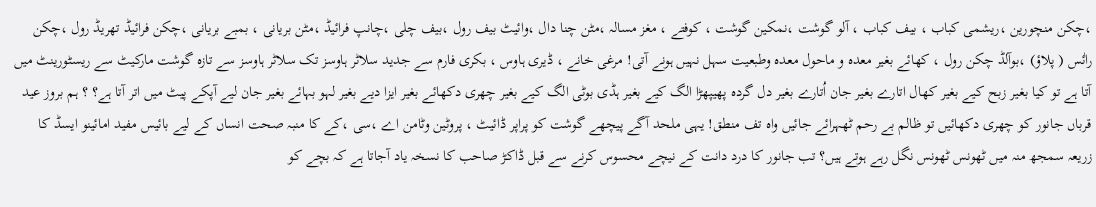،چکن منچورین ،ریشمی کباب ، بیف کباب ، آلو گوشت ،نمکین گوشت ، کوفتے ، مغز مسالہ ،مٹن چنا دال ،وائیٹ بیف رول ،بیف چلی ،چانپ فرائیڈ ،مٹن بریانی ، بمبے بریانی ،چکن فرائیڈ تھریڈ رول ،چکن راٰئس ( پلاؤ) ،بوآلڈ چکن رول ، کھائے بغیر معدہ و ماحول معدہ وطبعیت سہل نہیں ہونے آتی! مرغی خانے ، ڈیری ہاوس ، بکری فارم سے جدید سلاٹر ہاوسز تک سلاٹر ہاوسز سے تازہ گوشت مارکیٹ سے ریسٹورینٹ میں آتا ہے تو کیا بغیر زبح کیے بغیر کھال اتارے بغیر جان اُتارے بغیر دل گردہ پھیپھڑا الگ کیے بغیر ہڈی بوٹی الگ کیے بغیر چھری دکھائے بغیر ایزا دیے بغیر لہو بہائے بغیر جان لیے آپکے پیٹ میں اتر آتا ہے؟ ؟ ہم بروز عید قرباں جانور کو چھری دکھائیں تو ظالم بے رحم ٹھہرائے جائیں واہ تف منطق! یہی ملحد آگے پیچھے گوشت کو پراپر ڈائیٹ ، پروٹین وٹامن اے ،سی ،کے کا منبہ صحت انساں کے لیے بائیس مفید امائینو ایسڈ کا زریعہ سمجھ منہ میں ٹھونس ٹھونس نگل رہے ہوتے ہیں؟ تب جانور کا درد دانت کے نیچے محسوس کرنے سے قبل ڈاکڑ صاحب کا نسخہ یاد آجاتا ہے کہ بچے کو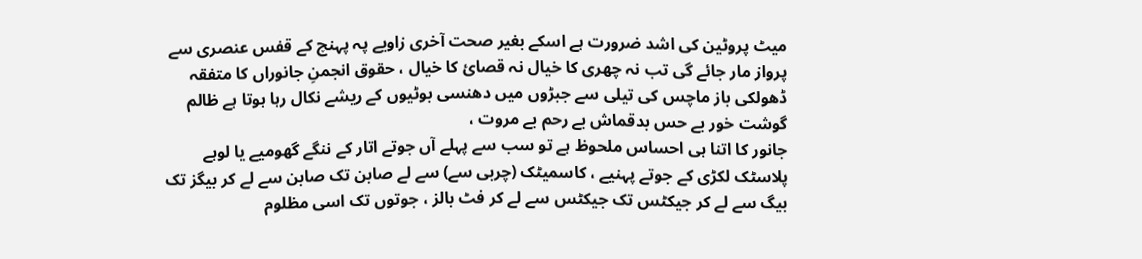میٹ پروٹین کی اشد ضرورت ہے اسکے بغیر صحت آخری زاویے پہ پہنچ کے قفس عنصری سے پرواز مار جائے گی تب نہ چھری کا خیال نہ قصائ کا خیال ، حقوق انجمنِ جانوراں کا متفقہ ڈھولکی باز ماچس کی تیلی سے جبڑوں میں دھنسی بوٹیوں کے ریشے نکال رہا ہوتا ہے ظالم گوشت خور بے حس بدقماش بے رحم بے مروت ،
جانور کا اتنا ہی احساس ملحوظ ہے تو سب سے پہلے آں جوتے اتار کے ننگے گھومیے یا لوہے پلاسٹک لکڑی کے جوتے پہنیے ، کاسمیٹک (چربی سے) سے لے صابن تک صابن سے لے کر بیگز تک بیگ سے لے کر جیکٹس تک جیکٹس سے لے کر فٹ بالز ، جوتوں تک اسی مظلوم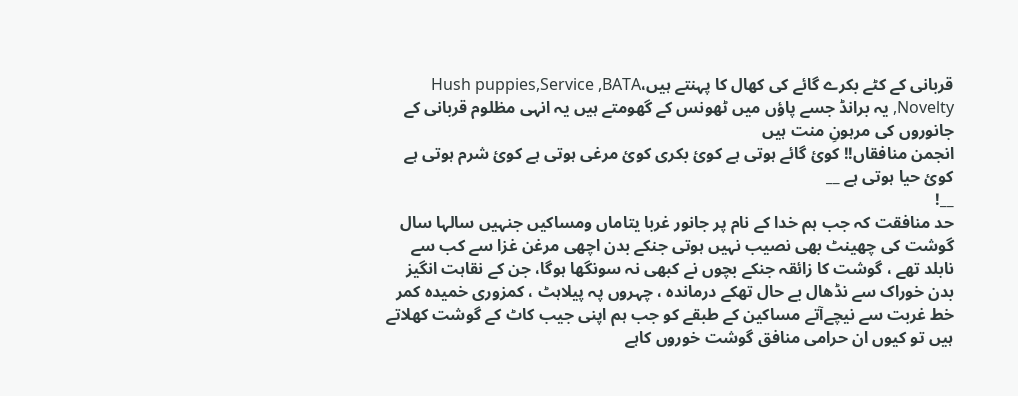قربانی کے کٹے بکرے گائے کی کھال کا پہنتے ہیں،Hush puppies,Service ,BATA ,Novelty یہ برانڈ جسے پاؤں میں ٹھونس کے گھومتے ہیں یہ انہی مظلوم قربانی کے جانوروں کی مرہونِ منت ہیں
انجمن منافقاں!! کوئ گائے ہوتی ہے کوئ بکری کوئ مرغی ہوتی ہے کوئ شرم ہوتی ہے کوئ حیا ہوتی ہے __
__!
حد منافقت کہ جب ہم خدا کے نام پر جانور غربا یتاماں ومساکیں جنہیں سالہا سال گوشت کی چھینٹ بھی نصیب نہیں ہوتی جنکے بدن اچھی مرغن غزا سے کب سے نابلد تھے ، گوشت کا زائقہ جنکے بچوں نے کبھی نہ سونگھا ہوگا، جن کے نقاہت انگیز بدن خوراک سے نڈھال بے حال تھکے درماندہ ، چہروں پہ پیلاہٹ ، کمزوری خمیدہ کمر خط غربت سے نیچےآتے مساکین کے طبقے کو جب ہم اپنی جیب کاٹ کے گوشت کھلاتے ہیں تو کیوں ان حرامی منافق گوشت خوروں کاہے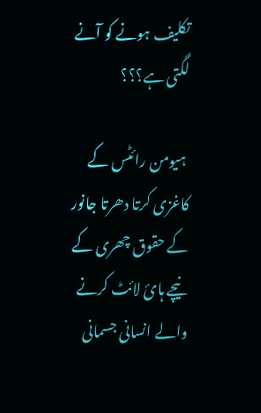تکلیف ہونے کو آنے لگتی ہے؟؟؟

 ہیومن رائٹس کے کاغزی کرتا دھرتا جانور کے حقوق چھری کے نیچے ہائ لائٹ کرنے والے انسانی جسمانی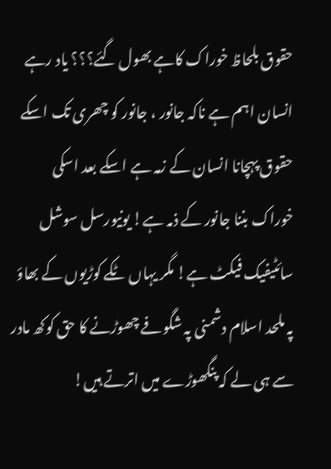حقوق بلحاظ خوراک کاہے بھول گئے؟؟؟ یاد رہے انسان اہم ہے ناکہ جانور ، جانور کو چھری تک اسکے حقوق پہچانا انسان کے زمہ ہے اسکے بعد اسکی خوراک بننا جانور کے ذمہ ہے! یونیورسل سوشل سائٹیفیک فیکٹ ہے! مگر یہاں ٹکے کوڑیوں کے بھاؤ پہ ملحد اسلام دشمنی پہ شگوفے چھوڑنے کا حق کوکھ مادر سے ہی لے کہ پنگھوڑے میں اترتے ہیں!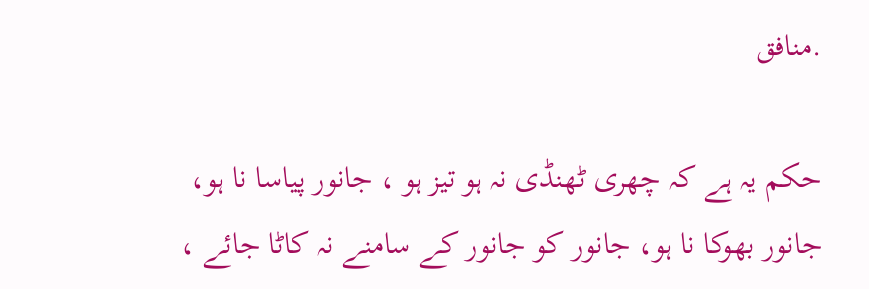.منافق

حکم یہ ہے کہ چھری ٹھنڈی نہ ہو تیز ہو ، جانور پیاسا نا ہو، جانور بھوکا نا ہو، جانور کو جانور کے سامنے نہ کاٹا جائے ،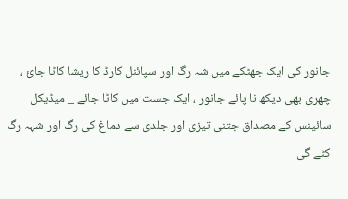جانور کی ایک جھٹکے میں شہ رگ اور سپائنل کارڈ کا ریشا کاٹا جائ ، چھری بھی دیکھ نا پائے جانور ، ایک جست میں کاٹا جائے _ میڈیکل سائینس کے مصداق جتنی تیزی اور جلدی سے دماغ کی رگ اور شہہ رگ کٹے گی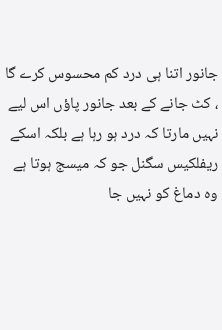جانور اتنا ہی درد کم محسوس کرے گا ، کٹ جانے کے بعد جانور پاؤں اس لیے نہیں مارتا کہ درد ہو رہا ہے بلکہ اسکے ریفلکیس سگنل جو کہ میسج ہوتا ہے وہ دماغ کو نہیں جا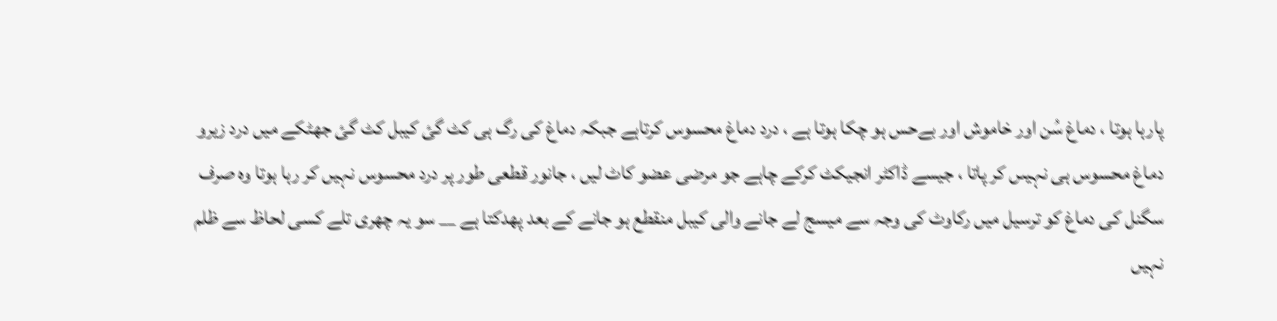پارہا ہوتا ، دماغ سُن اور خاموش اور بےحس ہو چکا ہوتا ہے ، درد دماغ محسوس کرتاہے جبکہ دماغ کی رگ ہی کٹ گئ کیبل کٹ گئ جھٹکے میں درد زیرو دماغ محسوس ہی نہیںں کر پاتا ، جیسے ڈاکٹر انجیکٹ کرکے چاہے جو مرضی عضو کاٹ لیں ، جانور قطعی طور پر درد محسوس نہیں کر رہا ہوتا وہ صرف سگنل کی دماغ کو ترسیل میں رکاوٹ کی وجہ سے میسج لے جانے والی کیبل منقطع ہو جانے کے بعد پھدکتا ہے __ سو یہ چھری تلے کسی لحاظ سے ظلم نہیں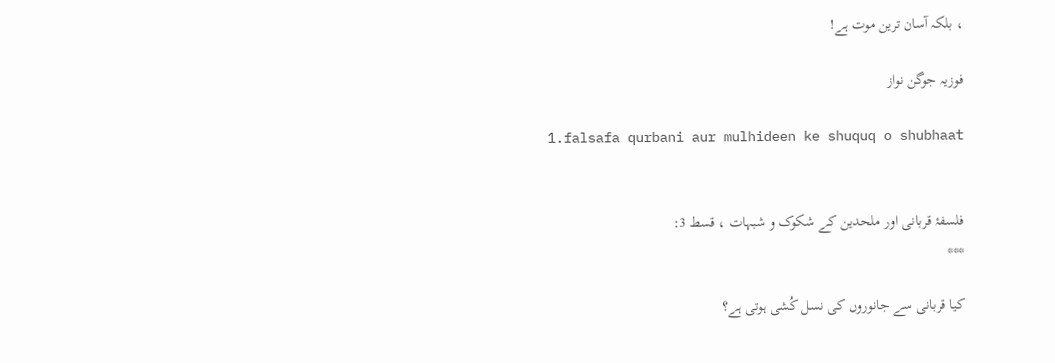، بلکہ آسان ترین موت ہے!

فوزیہ جوگن نواز

1.falsafa qurbani aur mulhideen ke shuquq o shubhaat


فلسفۂ قربانی اور ملحدین کے شکوک و شبہات ، قسط 3:
***

کیا قربانی سے جانوروں کی نسل کُشی ہوتی ہے؟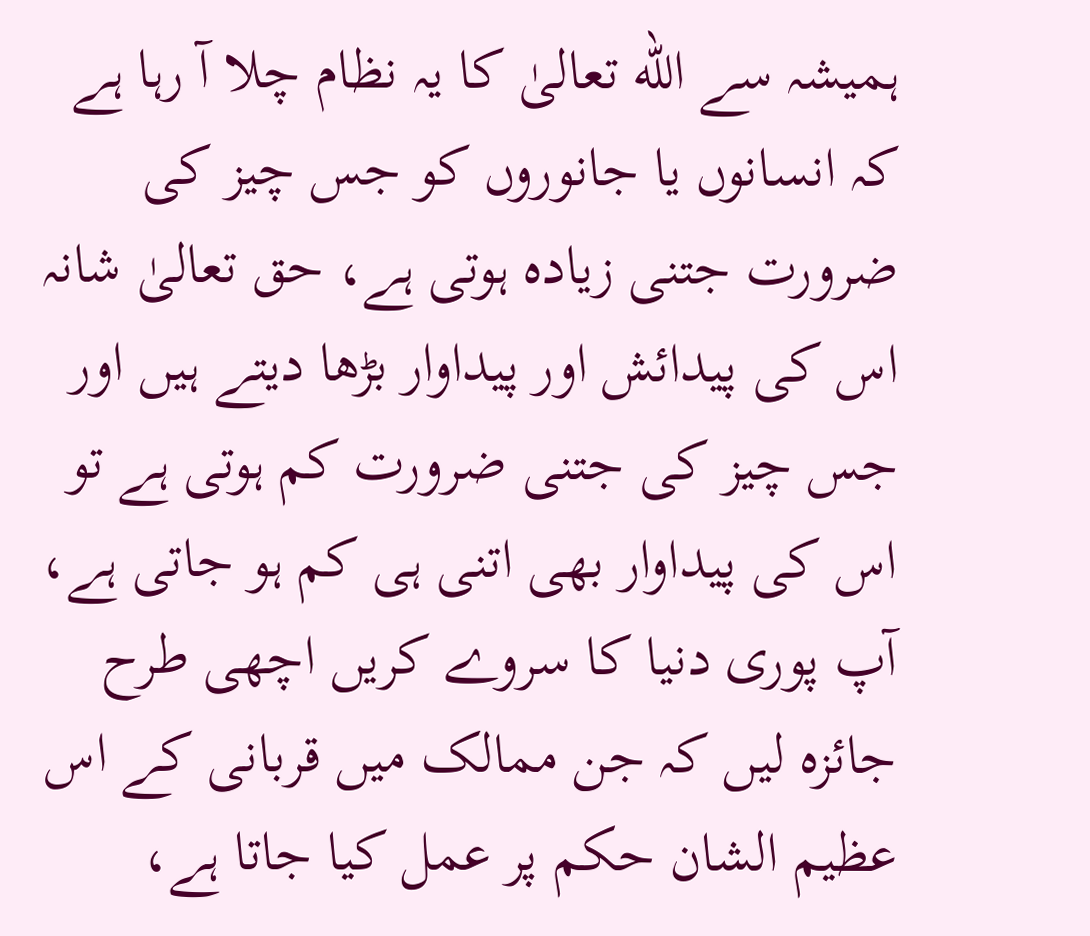ہمیشہ سے الله تعالیٰ کا یہ نظام چلا آ رہا ہے کہ انسانوں یا جانوروں کو جس چیز کی ضرورت جتنی زیادہ ہوتی ہے، حق تعالیٰ شانہ اس کی پیدائش اور پیداوار بڑھا دیتے ہیں اور جس چیز کی جتنی ضرورت کم ہوتی ہے تو اس کی پیداوار بھی اتنی ہی کم ہو جاتی ہے، آپ پوری دنیا کا سروے کریں اچھی طرح جائزہ لیں کہ جن ممالک میں قربانی کے اس عظیم الشان حکم پر عمل کیا جاتا ہے،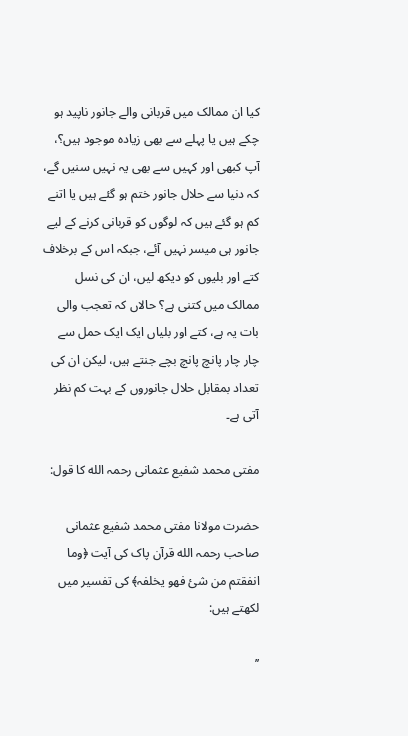کیا ان ممالک میں قربانی والے جانور ناپید ہو چکے ہیں یا پہلے سے بھی زیادہ موجود ہیں؟، آپ کبھی اور کہیں سے بھی یہ نہیں سنیں گے، کہ دنیا سے حلال جانور ختم ہو گئے ہیں یا اتنے کم ہو گئے ہیں کہ لوگوں کو قربانی کرنے کے لیے جانور ہی میسر نہیں آئے، جبکہ اس کے برخلاف کتے اور بلیوں کو دیکھ لیں، ان کی نسل ممالک میں کتنی ہے؟ حالاں کہ تعجب والی بات یہ ہے، کتے اور بلیاں ایک ایک حمل سے چار چار پانچ پانچ بچے جنتے ہیں، لیکن ان کی تعداد بمقابل حلال جانوروں کے بہت کم نظر آتی ہے۔

مفتی محمد شفیع عثمانی رحمہ الله کا قول:

حضرت مولانا مفتی محمد شفیع عثمانی صاحب رحمہ الله قرآن پاک کی آیت ﴿وما انفقتم من شیٔ فھو یخلفہ﴾ کی تفسیر میں لکھتے ہیں:

’’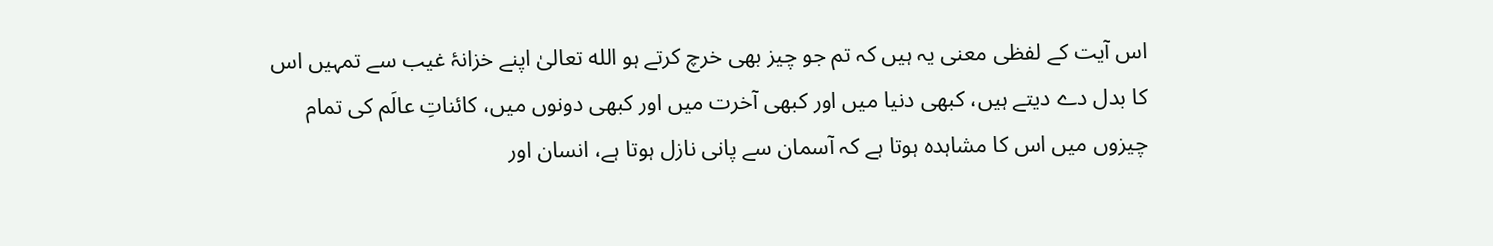اس آیت کے لفظی معنی یہ ہیں کہ تم جو چیز بھی خرچ کرتے ہو الله تعالیٰ اپنے خزانۂ غیب سے تمہیں اس کا بدل دے دیتے ہیں، کبھی دنیا میں اور کبھی آخرت میں اور کبھی دونوں میں، کائناتِ عالَم کی تمام چیزوں میں اس کا مشاہدہ ہوتا ہے کہ آسمان سے پانی نازل ہوتا ہے، انسان اور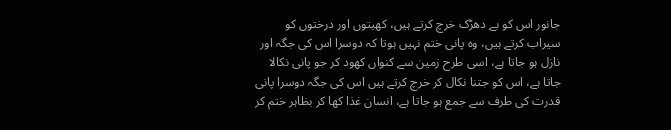جانور اس کو بے دھڑک خرچ کرتے ہیں، کھیتوں اور درختوں کو سیراب کرتے ہیں، وہ پانی ختم نہیں ہوتا کہ دوسرا اس کی جگہ اور نازل ہو جاتا ہے، اسی طرح زمین سے کنواں کھود کر جو پانی نکالا جاتا ہے، اس کو جتنا نکال کر خرچ کرتے ہیں اس کی جگہ دوسرا پانی قدرت کی طرف سے جمع ہو جاتا ہے، انسان غذا کھا کر بظاہر ختم کر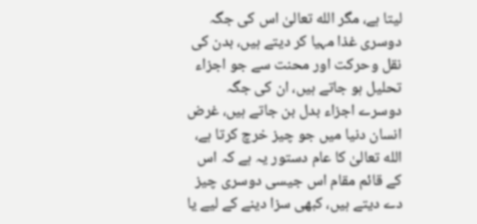لیتا ہے، مگر الله تعالیٰ اس کی جگہ دوسری غذا مہیا کر دیتے ہیں، بدن کی نقل وحرکت اور محنت سے جو اجزاء تحلیل ہو جاتے ہیں، ان کی جگہ دوسرے اجزاء بدل بن جاتے ہیں، غرض انسان دنیا میں جو چیز خرچ کرتا ہے، الله تعالیٰ کا عام دستور یہ ہے کہ اس کے قائم مقام اس جیسی دوسری چیز دے دیتے ہیں، کبھی سزا دینے کے لیے یا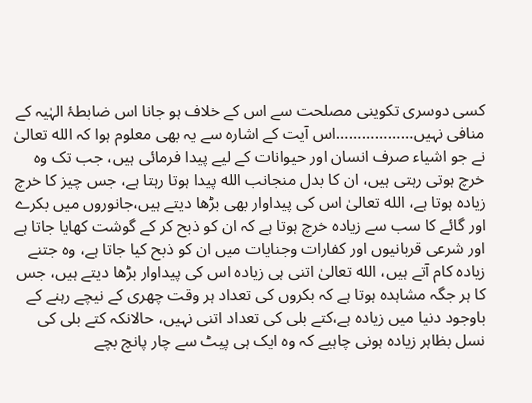کسی دوسری تکوینی مصلحت سے اس کے خلاف ہو جانا اس ضابطۂ الہٰیہ کے منافی نہیں………………اس آیت کے اشارہ سے یہ بھی معلوم ہوا کہ الله تعالیٰ نے جو اشیاء صرف انسان اور حیوانات کے لیے پیدا فرمائی ہیں، جب تک وہ خرچ ہوتی رہتی ہیں، ان کا بدل منجانب الله پیدا ہوتا رہتا ہے، جس چیز کا خرچ زیادہ ہوتا ہے، الله تعالیٰ اس کی پیداوار بھی بڑھا دیتے ہیں،جانوروں میں بکرے اور گائے کا سب سے زیادہ خرچ ہوتا ہے کہ ان کو ذبح کر کے گوشت کھایا جاتا ہے اور شرعی قربانیوں اور کفارات وجنایات میں ان کو ذبح کیا جاتا ہے، وہ جتنے زیادہ کام آتے ہیں، الله تعالیٰ اتنی ہی زیادہ اس کی پیداوار بڑھا دیتے ہیں، جس کا ہر جگہ مشاہدہ ہوتا ہے کہ بکروں کی تعداد ہر وقت چھری کے نیچے رہنے کے باوجود دنیا میں زیادہ ہے،کتے بلی کی تعداد اتنی نہیں، حالانکہ کتے بلی کی نسل بظاہر زیادہ ہونی چاہیے کہ وہ ایک ہی پیٹ سے چار پانچ بچے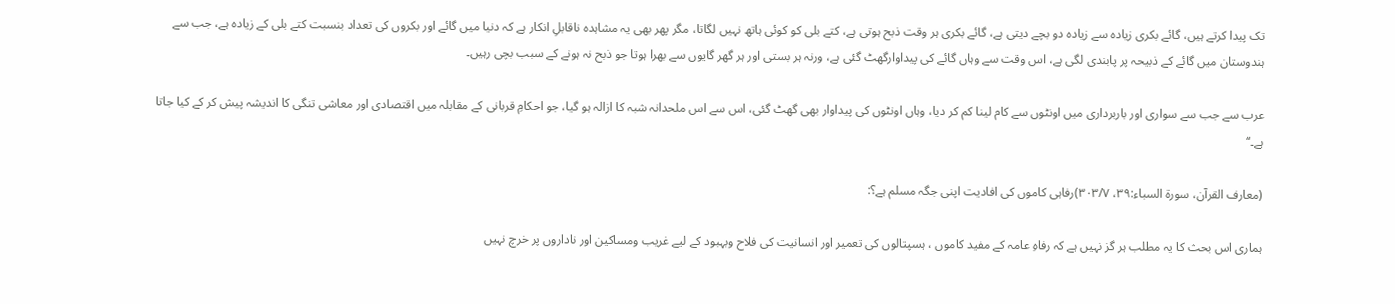تک پیدا کرتے ہیں، گائے بکری زیادہ سے زیادہ دو بچے دیتی ہے، گائے بکری ہر وقت ذبح ہوتی ہے، کتے بلی کو کوئی ہاتھ نہیں لگاتا، مگر پھر بھی یہ مشاہدہ ناقابلِ انکار ہے کہ دنیا میں گائے اور بکروں کی تعداد بنسبت کتے بلی کے زیادہ ہے، جب سے ہندوستان میں گائے کے ذبیحہ پر پابندی لگی ہے، اس وقت سے وہاں گائے کی پیداوارگھٹ گئی ہے، ورنہ ہر بستی اور ہر گھر گایوں سے بھرا ہوتا جو ذبح نہ ہونے کے سبب بچی رہیں۔

عرب سے جب سے سواری اور باربرداری میں اونٹوں سے کام لینا کم کر دیا، وہاں اونٹوں کی پیداوار بھی گھٹ گئی، اس سے اس ملحدانہ شبہ کا ازالہ ہو گیا، جو احکامِ قربانی کے مقابلہ میں اقتصادی اور معاشی تنگی کا اندیشہ پیش کر کے کیا جاتا ہے۔‘‘

(معارف القرآن، سورۃ السباء:۳۹، ۳۰۳/۷)رفاہی کاموں کی افادیت اپنی جگہ مسلم ہے؟:

ہماری اس بحث کا یہ مطلب ہر گز نہیں ہے کہ رفاہِ عامہ کے مفید کاموں ، ہسپتالوں کی تعمیر اور انسانیت کی فلاح وبہبود کے لیے غریب ومساکین اور ناداروں پر خرچ نہیں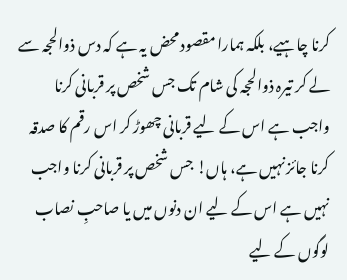کرنا چاہیے، بلکہ ہمارا مقصود محض یہ ہے کہ دس ذوالحجہ سے لے کر تیرہ ذوالحجہ کی شام تک جس شخص پر قربانی کرنا واجب ہے اس کے لیے قربانی چھوڑ کر اس رقم کا صدقہ کرنا جائز نہیں ہے، ہاں! جس شخص پر قربانی کرنا واجب نہیں ہے اس کے لیے ان دنوں میں یا صاحبِ نصاب لوگوں کے لیے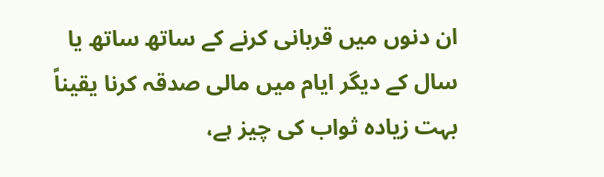ان دنوں میں قربانی کرنے کے ساتھ ساتھ یا سال کے دیگر ایام میں مالی صدقہ کرنا یقیناً بہت زیادہ ثواب کی چیز ہے،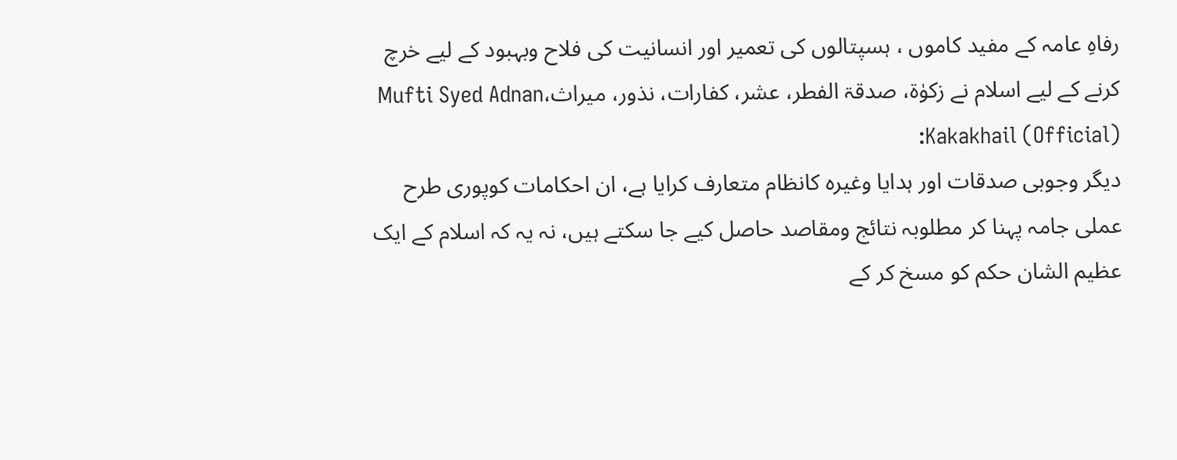رفاہِ عامہ کے مفید کاموں ، ہسپتالوں کی تعمیر اور انسانیت کی فلاح وبہبود کے لیے خرچ کرنے کے لیے اسلام نے زکوٰۃ، صدقۃ الفطر، عشر، کفارات، نذور، میراث،Mufti Syed Adnan Kakakhail (Official):
دیگر وجوبی صدقات اور ہدایا وغیرہ کانظام متعارف کرایا ہے، ان احکامات کوپوری طرح عملی جامہ پہنا کر مطلوبہ نتائج ومقاصد حاصل کیے جا سکتے ہیں، نہ یہ کہ اسلام کے ایک عظیم الشان حکم کو مسخ کر کے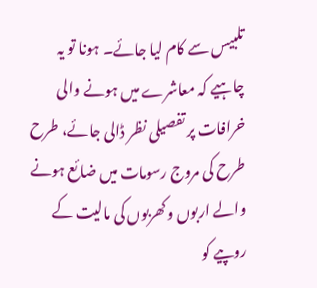تلبیس سے کام لیا جائے۔ ہونا تو یہ چاہیے کہ معاشرے میں ہونے والی خرافات پر تفصیلی نظر ڈالی جائے، طرح طرح کی مروج رسومات میں ضائع ہونے والے اربوں وکھربوں کی مالیت کے روپیے کو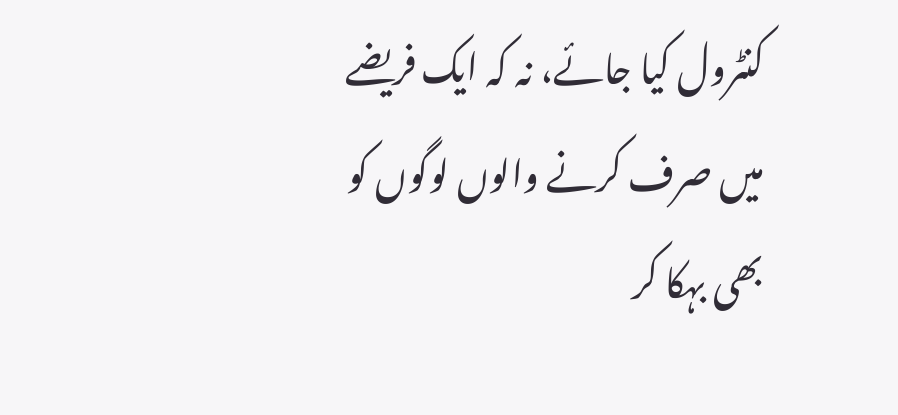کنٹرول کیا جائے، نہ کہ ایک فریضے میں صرف کرنے والوں لوگوں کو بھی بہکا کر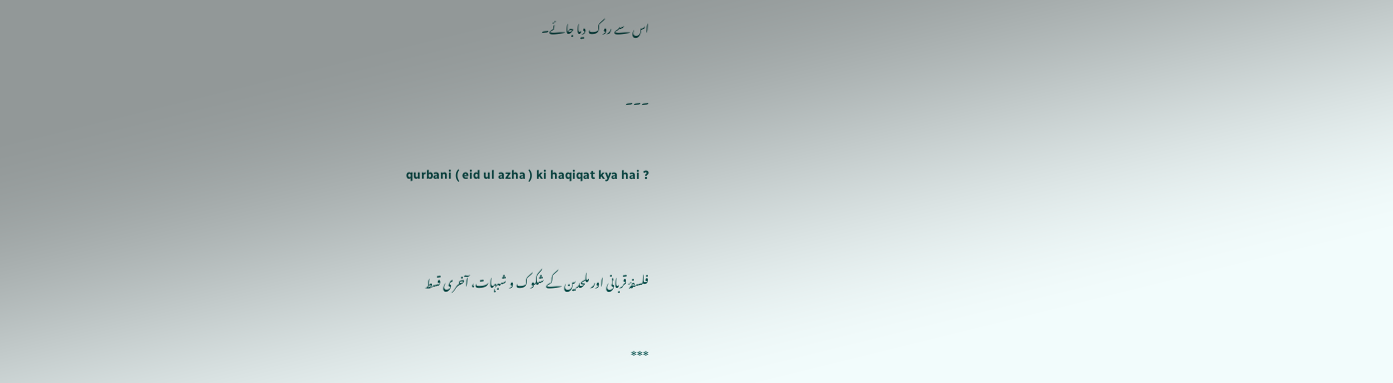اس سے روک دیا جائے۔

۔۔۔

qurbani ( eid ul azha ) ki haqiqat kya hai ?


فلسفۂ قربانی اور ملحدین کے شکوک و شبہات، آخری قسط

***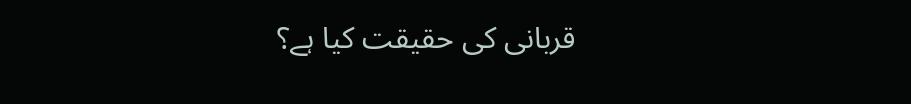قربانی کی حقیقت کیا ہے؟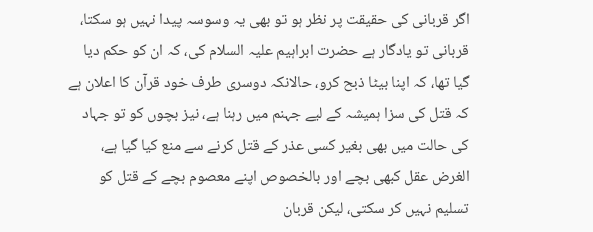اگر قربانی کی حقیقت پر نظر ہو تو بھی یہ وسوسہ پیدا نہیں ہو سکتا، قربانی تو یادگار ہے حضرت ابراہیم علیہ السلام کی، کہ ان کو حکم دیا گیا تھا، کہ اپنا بیٹا ذبح کرو، حالانکہ دوسری طرف خود قرآن کا اعلان ہے کہ قتل کی سزا ہمیشہ کے لیے جہنم میں رہنا ہے، نیز بچوں کو تو جہاد کی حالت میں بھی بغیر کسی عذر کے قتل کرنے سے منع کیا گیا ہے، الغرض عقل کبھی بچے اور بالخصوص اپنے معصوم بچے کے قتل کو تسلیم نہیں کر سکتی، لیکن قربان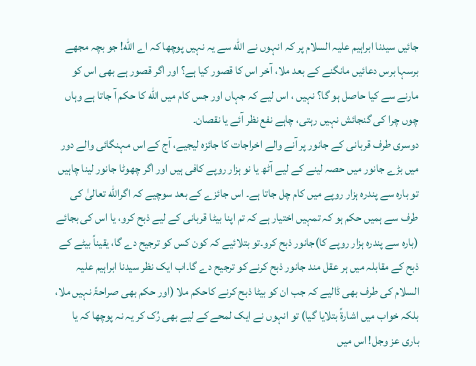جائیں سیدنا ابراہیم علیہ السلام پر کہ انہوں نے الله سے یہ نہیں پوچھا کہ اے الله! جو بچہ مجھے برسہا برس دعائیں مانگنے کے بعد ملا، آخر اس کا قصور کیا ہے؟ اور اگر قصور ہے بھی اس کو مارنے سے کیا حاصل ہو گا؟ نہیں ، اس لیے کہ جہاں اور جس کام میں الله کا حکم آ جاتا ہے وہاں چوں چرا کی گنجائش نہیں رہتی، چاہے نفع نظر آئے یا نقصان۔
دوسری طرف قربانی کے جانور پر آنے والے اخراجات کا جائزہ لیجیے، آج کے اس مہنگائی والے دور میں بڑے جانور میں حصہ لینے کے لیے آٹھ یا نو ہزار روپے کافی ہیں اور اگر چھوٹا جانور لینا چاہیں تو بارہ سے پندرہ ہزار روپے میں کام چل جاتا ہے۔ اس جائزے کے بعد سوچیے کہ اگرالله تعالیٰ کی طرف سے ہمیں حکم ہو کہ تمہیں اختیار ہے کہ تم اپنا بیٹا قربانی کے لیے ذبح کرو، یا اس کی بجائے (بارہ سے پندرہ ہزار روپے کا)جانور ذبح کرو۔تو بتلائیے کہ کون کس کو ترجیح دے گا، یقیناً بیٹے کے ذبح کے مقابلہ میں ہر عقل مند جانور ذبح کرنے کو ترجیح دے گا۔اب ایک نظر سیدنا ابراہیم علیہ السلام کی طرف بھی ڈالیے کہ جب ان کو بیٹا ذبح کرنے کاحکم ملا (اور حکم بھی صراحۃً نہیں ملا، بلکہ خواب میں اشارۃً بتلایا گیا) تو انہوں نے ایک لمحے کے لیے بھی رُک کر یہ نہ پوچھا کہ یا باری عز وجل! اس میں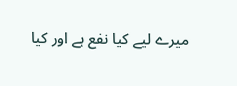میرے لیے کیا نفع ہے اور کیا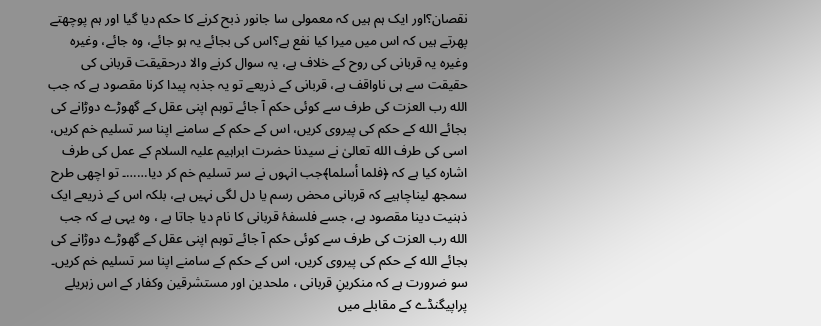نقصان؟اور ایک ہم ہیں کہ معمولی سا جانور ذبح کرنے کا حکم دیا گیا اور ہم پوچھتے پھرتے ہیں کہ اس میں میرا کیا نفع ہے؟اس کی بجائے یہ ہو جائے، وہ جائے، وغیرہ وغیرہ یہ قربانی کی روح کے خلاف ہے، یہ سوال کرنے والا درحقیقت قربانی کی حقیقت سے ہی ناواقف ہے، قربانی کے ذریعے تو یہ جذبہ پیدا کرنا مقصود ہے کہ جب الله رب العزت کی طرف سے کوئی حکم آ جائے توہم اپنی عقل کے گھوڑے دوڑانے کی بجائے الله کے حکم کی پیروی کریں، اس کے حکم کے سامنے اپنا سر تسلیم خم کریں، اسی کی طرف الله تعالیٰ نے سیدنا حضرت ابراہیم علیہ السلام کے عمل کی طرف اشارہ کیا ہے کہ ﴿فلما أسلما﴾جب انہوں نے سر تسلیم خم کر دیا……۔ تو اچھی طرح سمجھ لیناچاہیے کہ قربانی محض رسم یا دل لگی نہیں ہے، بلکہ اس کے ذریعے ایک ذہنیت دینا مقصود ہے، جسے فلسفۂ قربانی کا نام دیا جاتا ہے ، وہ یہی ہے کہ جب الله رب العزت کی طرف سے کوئی حکم آ جائے توہم اپنی عقل کے گھوڑے دوڑانے کی بجائے الله کے حکم کی پیروی کریں، اس کے حکم کے سامنے اپنا سر تسلیم خم کریں۔
سو ضرورت ہے کہ منکرینِ قربانی ، ملحدین اور مستشرقین وکفار کے اس زہریلے پراپیگنڈے کے مقابلے میں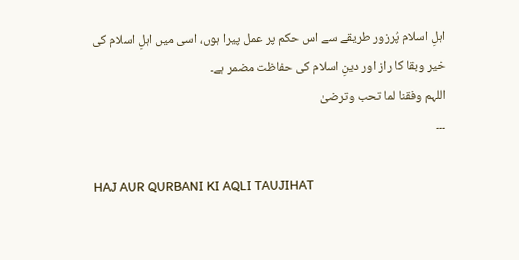اہلِ اسلام پُرزور طریقے سے اس حکم پر عمل پیرا ہوں، اسی میں اہلِ اسلام کی خیر وبقا کا راز اور دینِ اسلام کی حفاظت مضمر ہے۔
اللہم وفقنا لما تحب وترضیٰ
۔۔۔

HAJ AUR QURBANI KI AQLI TAUJIHAT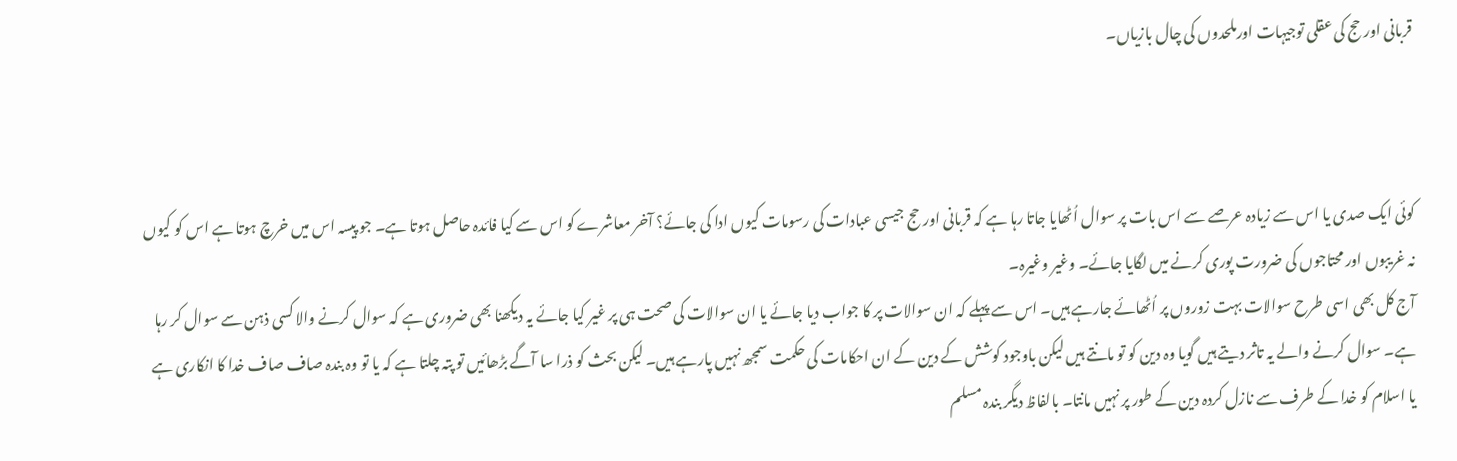قربانی اور حج کی عقلی توجیہات اورملحدوں کی چال بازیاں۔



کوئی ایک صدی یا اس سے زیادہ عرصے سے اس بات پر سوال اُٹھایا جاتا رہا ہے کہ قربانی اور حج جیسی عبادات کی رسومات کیوں ادا کی جائے؟ آخر معاشرے کو اس سے کیا فائدہ حاصل ہوتا ہے۔ جو پیسہ اس میں خرچ ہوتا ہے اس کو کیوں نہ غریبوں اور محتاجوں کی ضرورت پوری کرنے میں لگایا جائے۔ وغیر وغیرہ۔
آج کل بھی اسی طرح سوالات بہت زوروں پر اُٹھائے جارہے ہیں۔ اس سے پہلے کہ ان سوالات پر کا جواب دیا جائے یا ان سوالات کی صحت ہی پر غیر کیا جائے یہ دیکھنا بھی ضروری ہے کہ سوال کرنے والا کسی ذہن سے سوال کر رہا ہے۔ سوال کرنے والے یہ تاثر دیتے ہیں گویا وہ دین کو تو مانتے ہیں لیکن باوجود کوشش کے دین کے ان احکامات کی حکمت سمجھ نہیں پارہے ہیں۔ لیکن بحث کو ذرا سا آگے بڑھائیں تو پتہ چلتا ہے کہ یا تو وہ بندہ صاف صاف خدا کا انکاری ہے یا اسلام کو خدا کے طرف سے نازل کردہ دین کے طور پر نہیں مانتا۔ بالفاظ دیگر بندہ مسلم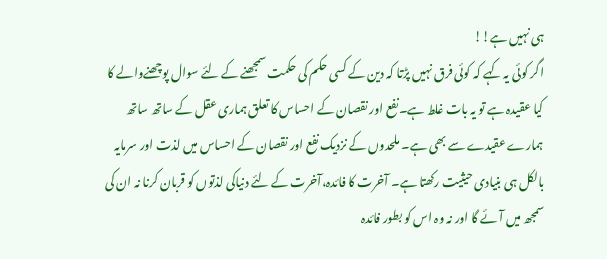ہی نہیں ہے!!
اگر کوئی یہ کہے کہ کوئی فرق نہیں پڑتا کہ دین کے کسی حکم کی حکمت سمجھنے کے لئے سوال پوچھنےوالے کا کیا عقیدہ ہے تو یہ بات غلط ہے۔نفع اور نقصان کے احساس کا تعلق ہماری عقل کے ساتھ ساتھ ہمارے عقیدے سے بھی ہے۔ ملحدوں کے نزدیک نفع اور نقصان کے احساس میں لذت اور سرمایہ بالکل ہی بنیادی حیثیت رکھتا ہے۔ آخرت کا فائدہ،آخرت کے لئے دنیاکی لذتوں کو قربان کرنا نہ ان کی سمجھ میں آئے گا اور نہ وہ اس کو بطور فائدہ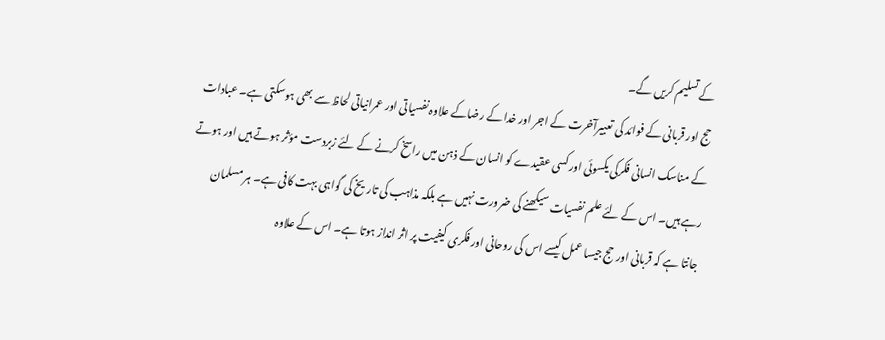کے تسلیم کریں گے۔
حج اور قربانی کے فوائد کی تعبیرآخرت کے اجر اور خدا کے رضاکے علاوہ نفسیاتی اور عمرانیاتی لحاظ سے بھی ہوسکتی ہے۔ عبادات کے مناسک انسانی فکرکی یکسوئی اور کسی عقیدے کو انسان کے ذہن میں راسخ کرنے کے لئے زبردست مؤثر ہوتے ہیں اور ہوتے رہے ہیں۔ اس کے لئے علم نفسیات سیکھنے کی ضرورت نہیں ہے بلکہ مذاہب کی تاریخ کی گواہی بہت کافی ہے۔ ہر مسلمان جانتا ہے کہ قربانی اور حج جیسا عمل کیسے اس کی روحانی اور فکری کیفیت پر اثر انداز ہوتا ہے۔ اس کے علاوہ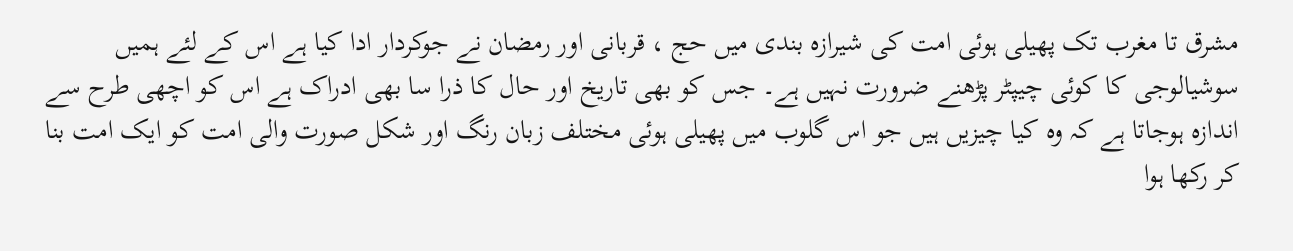مشرق تا مغرب تک پھیلی ہوئی امت کی شیرازہ بندی میں حج ، قربانی اور رمضان نے جوکردار ادا کیا ہے اس کے لئے ہمیں سوشیالوجی کا کوئی چیپٹر پڑھنے ضرورت نہیں ہے۔ جس کو بھی تاریخ اور حال کا ذرا سا بھی ادراک ہے اس کو اچھی طرح سے اندازہ ہوجاتا ہے کہ وہ کیا چیزیں ہیں جو اس گلوب میں پھیلی ہوئی مختلف زبان رنگ اور شکل صورت والی امت کو ایک امت بنا کر رکھا ہوا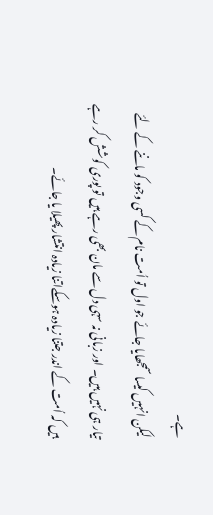ہے۔
لیکن انہیں کیسا سمجھایا جائے جو اول تو اُمت نام کے کسی وجود کو ماننے کے لئے تیار ہی نہیں ہیں۔ اور زبانی نہ سہی دل سے مان بھی رہے ہیں تو پوری کوشش کر رہے ہیں کہ اُمت کے اندر جتنا زیادہ ہوسکےاتنا زیادہ انتشار پھیلا یا جائے۔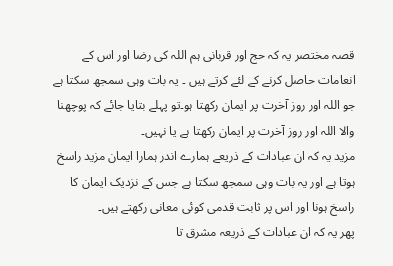قصہ مختصر یہ کہ حج اور قربانی ہم اللہ کی رضا اور اس کے انعامات حاصل کرنے کے لئے کرتے ہیں ۔ یہ بات وہی سمجھ سکتا ہے جو اللہ اور روز آخرت پر ایمان رکھتا ہو۔تو پہلے بتایا جائے کہ پوچھنا والا اللہ اور روز آخرت پر ایمان رکھتا ہے یا نہیں۔
مزید یہ کہ ان عبادات کے ذریعے ہمارے اندر ہمارا ایمان مزید راسخ ہوتا ہے اور یہ بات وہی سمجھ سکتا ہے جس کے نزدیک ایمان کا راسخ ہونا اور اس پر ثابت قدمی کوئی معانی رکھتے ہیں۔
پھر یہ کہ ان عبادات کے ذریعہ مشرق تا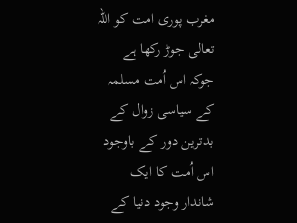مغرب پوری امت کو اللہ تعالی جوڑ رکھا ہے جوکہ اس اُمت مسلمہ کے سیاسی زوال کے بدترین دور کے باوجود اس اُمت کا ایک شاندار وجود دنیا کے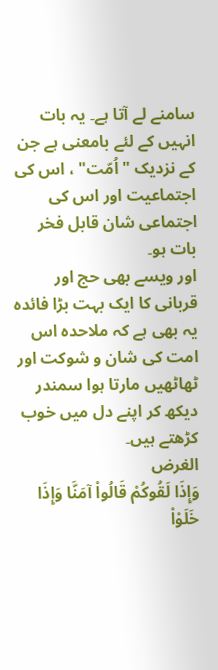سامنے لے آتا ہے۔ یہ بات انہیں کے لئے بامعنی ہے جن کے نزدیک "اُمّت" ، اس کی اجتماعیت اور اس کی اجتماعی شان قابل فخر بات ہو۔
اور ویسے بھی حج اور قربانی کا ایک بہت بڑا فائدہ یہ بھی ہے کہ ملاحدہ اس امت کی شان و شوکت اور ٹھاٹھیں مارتا ہوا سمندر دیکھ کر اپنے دل میں خوب کڑھتے ہیں۔
الغرض
وَإِذَا لَقُوكُمْ قَالُواْ آمَنَّا وَإِذَا خَلَوْاْ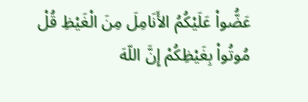عَضُّواْ عَلَيْكُمُ الأَنَامِلَ مِنَ الْغَيْظِ قُلْ مُوتُواْ بِغَيْظِكُمْ إِنَّ اللّهَ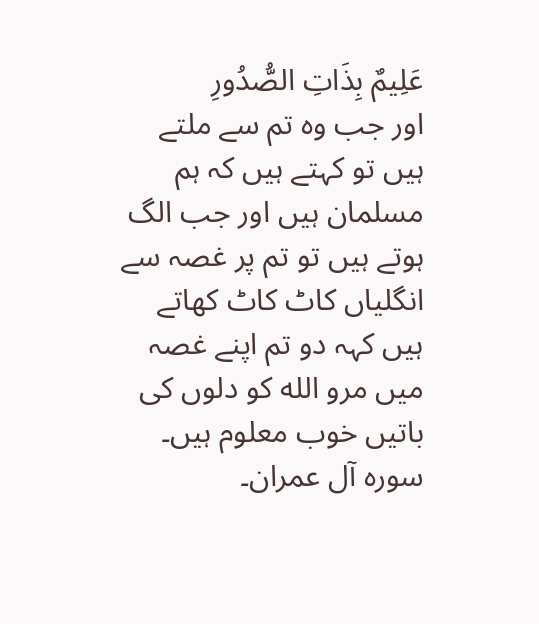عَلِيمٌ بِذَاتِ الصُّدُورِ
اور جب وہ تم سے ملتے ہیں تو کہتے ہیں کہ ہم مسلمان ہیں اور جب الگ ہوتے ہیں تو تم پر غصہ سے انگلیاں کاٹ کاٹ کھاتے ہیں کہہ دو تم اپنے غصہ میں مرو الله کو دلوں کی باتیں خوب معلوم ہیں۔ سورہ آل عمران۔